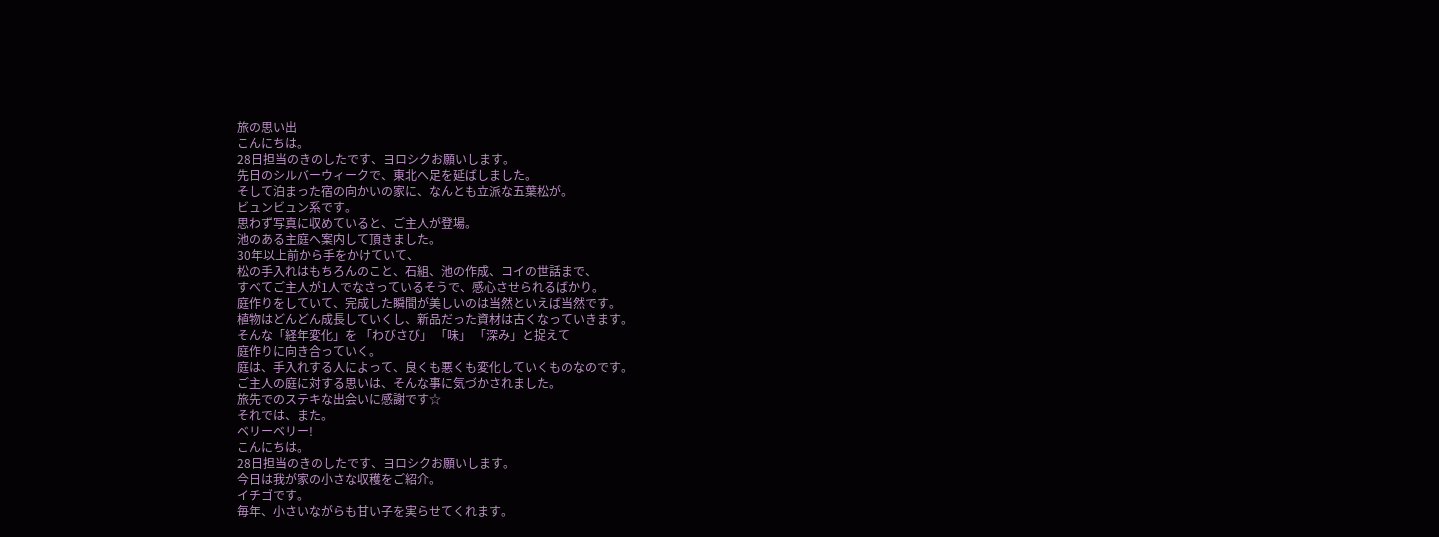旅の思い出
こんにちは。
28日担当のきのしたです、ヨロシクお願いします。
先日のシルバーウィークで、東北へ足を延ばしました。
そして泊まった宿の向かいの家に、なんとも立派な五葉松が。
ビュンビュン系です。
思わず写真に収めていると、ご主人が登場。
池のある主庭へ案内して頂きました。
30年以上前から手をかけていて、
松の手入れはもちろんのこと、石組、池の作成、コイの世話まで、
すべてご主人が1人でなさっているそうで、感心させられるばかり。
庭作りをしていて、完成した瞬間が美しいのは当然といえば当然です。
植物はどんどん成長していくし、新品だった資材は古くなっていきます。
そんな「経年変化」を 「わびさび」 「味」 「深み」と捉えて
庭作りに向き合っていく。
庭は、手入れする人によって、良くも悪くも変化していくものなのです。
ご主人の庭に対する思いは、そんな事に気づかされました。
旅先でのステキな出会いに感謝です☆
それでは、また。
ベリーベリー!
こんにちは。
28日担当のきのしたです、ヨロシクお願いします。
今日は我が家の小さな収穫をご紹介。
イチゴです。
毎年、小さいながらも甘い子を実らせてくれます。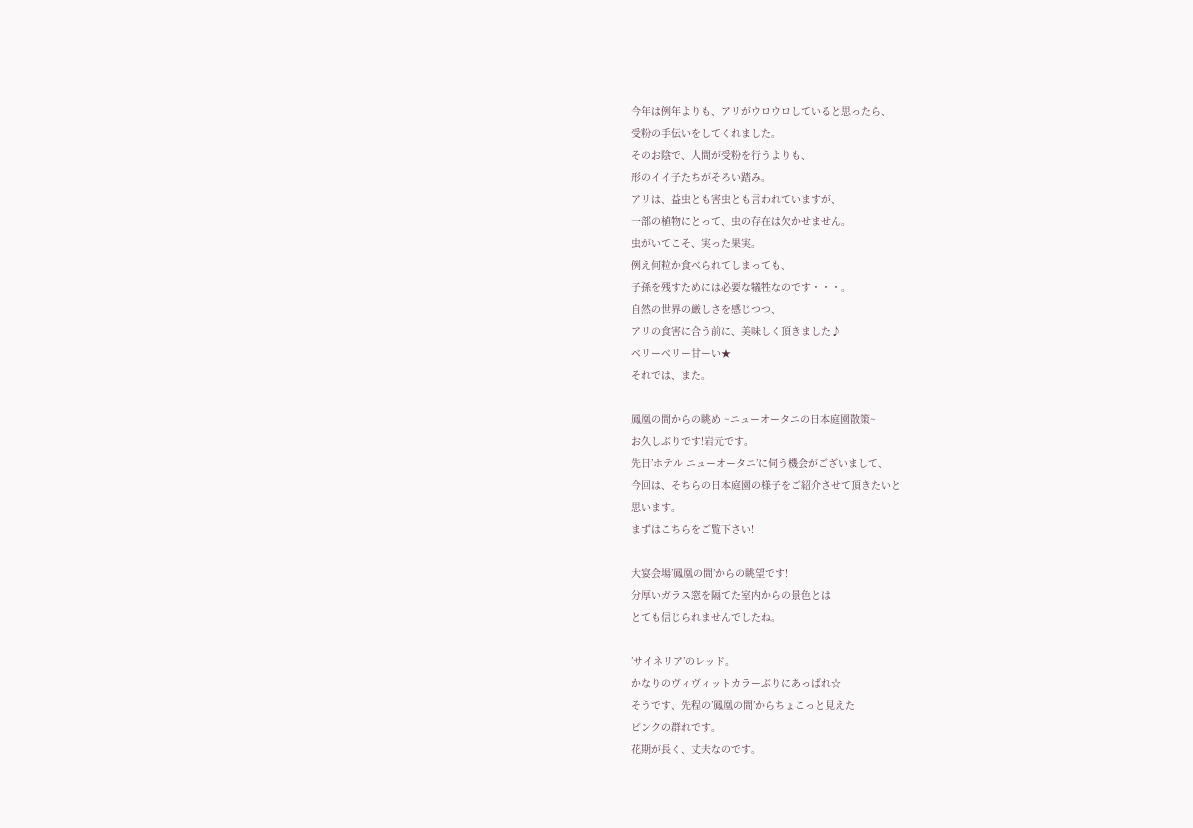今年は例年よりも、アリがウロウロしていると思ったら、
受粉の手伝いをしてくれました。
そのお陰で、人間が受粉を行うよりも、
形のイイ子たちがそろい踏み。
アリは、益虫とも害虫とも言われていますが、
一部の植物にとって、虫の存在は欠かせません。
虫がいてこそ、実った果実。
例え何粒か食べられてしまっても、
子孫を残すためには必要な犠牲なのです・・・。
自然の世界の厳しさを感じつつ、
アリの食害に合う前に、美味しく頂きました♪
ベリーベリー甘ーい★
それでは、また。

鳳凰の間からの眺め ~ニューオータニの日本庭園散策~
お久しぶりです!岩元です。
先日’ホテル ニューオータニ’に伺う機会がございまして、
今回は、そちらの日本庭園の様子をご紹介させて頂きたいと
思います。
まずはこちらをご覧下さい!

大宴会場’鳳凰の間’からの眺望です!
分厚いガラス窓を隔てた室内からの景色とは
とても信じられませんでしたね。

’サイネリア’のレッド。
かなりのヴィヴィットカラーぶりにあっぱれ☆
そうです、先程の’鳳凰の間’からちょこっと見えた
ピンクの群れです。
花期が長く、丈夫なのです。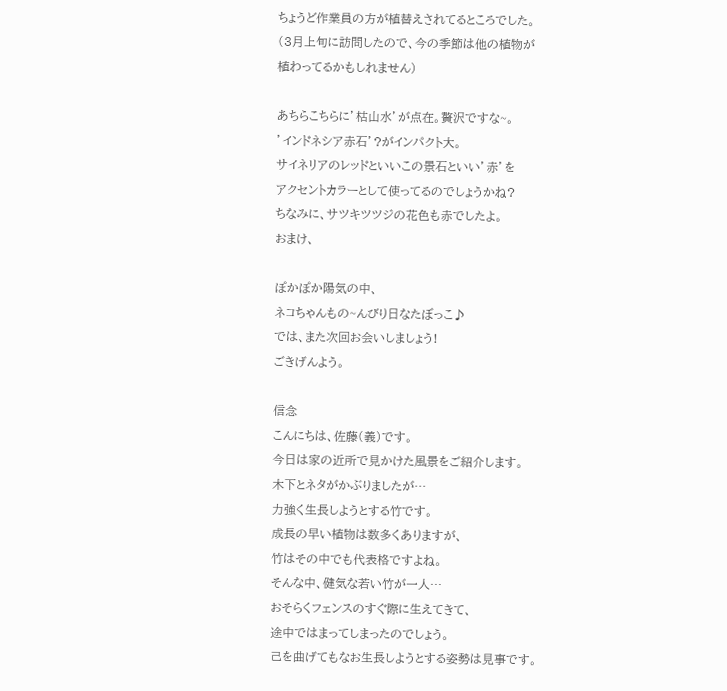ちょうど作業員の方が植替えされてるところでした。
(3月上旬に訪問したので、今の季節は他の植物が
植わってるかもしれません)

あちらこちらに’枯山水’が点在。贅沢ですな~。
’インドネシア赤石’?がインパクト大。
サイネリアのレッドといいこの景石といい’赤’を
アクセントカラーとして使ってるのでしょうかね?
ちなみに、サツキツツジの花色も赤でしたよ。
おまけ、

ぽかぽか陽気の中、
ネコちゃんもの~んびり日なたぼっこ♪
では、また次回お会いしましょう!
ごきげんよう。

信念
こんにちは、佐藤(義)です。
今日は家の近所で見かけた風景をご紹介します。
木下とネタがかぶりましたが…
力強く生長しようとする竹です。
成長の早い植物は数多くありますが、
竹はその中でも代表格ですよね。
そんな中、健気な若い竹が一人…
おそらくフェンスのすぐ際に生えてきて、
途中ではまってしまったのでしょう。
己を曲げてもなお生長しようとする姿勢は見事です。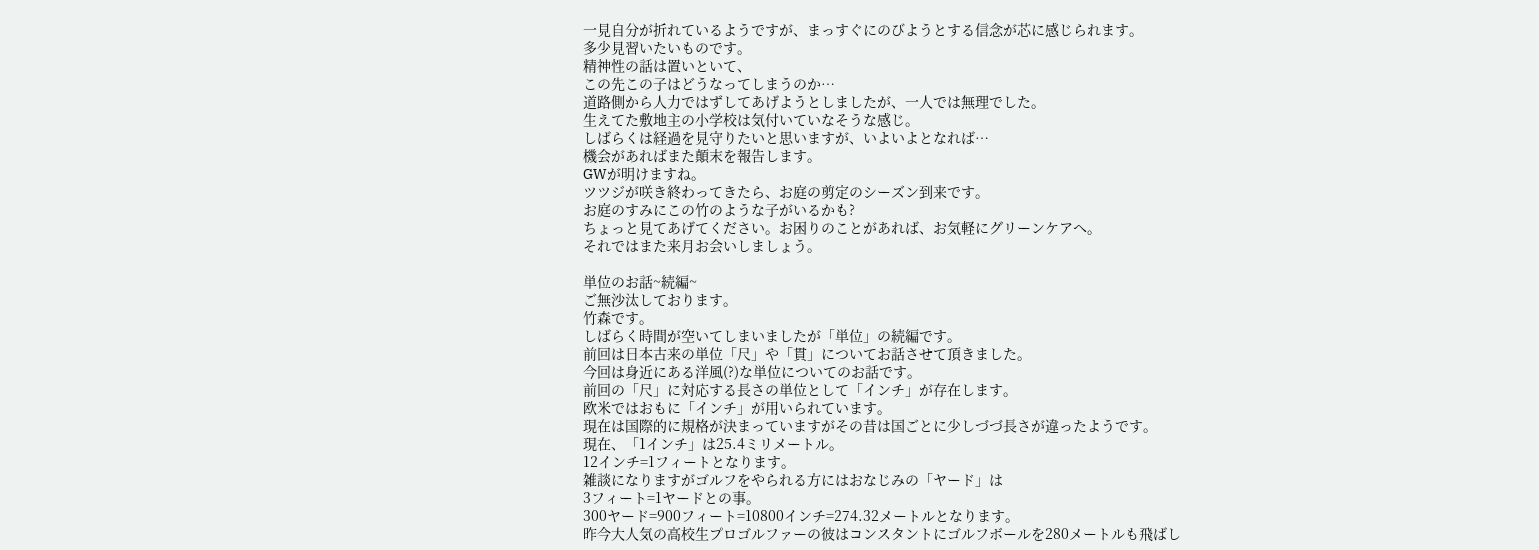一見自分が折れているようですが、まっすぐにのびようとする信念が芯に感じられます。
多少見習いたいものです。
精神性の話は置いといて、
この先この子はどうなってしまうのか…
道路側から人力ではずしてあげようとしましたが、一人では無理でした。
生えてた敷地主の小学校は気付いていなそうな感じ。
しばらくは経過を見守りたいと思いますが、いよいよとなれば…
機会があればまた顛末を報告します。
GWが明けますね。
ツツジが咲き終わってきたら、お庭の剪定のシーズン到来です。
お庭のすみにこの竹のような子がいるかも?
ちょっと見てあげてください。お困りのことがあれば、お気軽にグリーンケアへ。
それではまた来月お会いしましょう。

単位のお話~続編~
ご無沙汰しております。
竹森です。
しばらく時間が空いてしまいましたが「単位」の続編です。
前回は日本古来の単位「尺」や「貫」についてお話させて頂きました。
今回は身近にある洋風(?)な単位についてのお話です。
前回の「尺」に対応する長さの単位として「インチ」が存在します。
欧米ではおもに「インチ」が用いられています。
現在は国際的に規格が決まっていますがその昔は国ごとに少しづづ長さが違ったようです。
現在、「1インチ」は25.4ミリメートル。
12インチ=1フィートとなります。
雑談になりますがゴルフをやられる方にはおなじみの「ヤード」は
3フィート=1ヤードとの事。
300ヤード=900フィート=10800インチ=274.32メートルとなります。
昨今大人気の高校生プロゴルファーの彼はコンスタントにゴルフボールを280メートルも飛ばし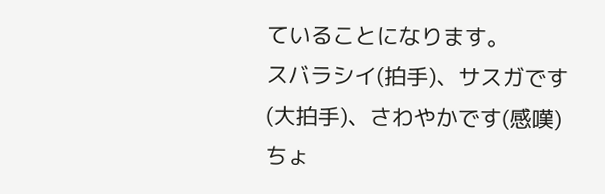ていることになります。
スバラシイ(拍手)、サスガです(大拍手)、さわやかです(感嘆)
ちょ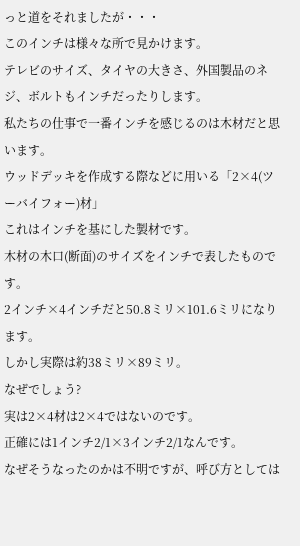っと道をそれましたが・・・
このインチは様々な所で見かけます。
テレビのサイズ、タイヤの大きさ、外国製品のネジ、ボルトもインチだったりします。
私たちの仕事で一番インチを感じるのは木材だと思います。
ウッドデッキを作成する際などに用いる「2×4(ツーバイフォー)材」
これはインチを基にした製材です。
木材の木口(断面)のサイズをインチで表したものです。
2インチ×4インチだと50.8ミリ×101.6ミリになります。
しかし実際は約38ミリ×89ミリ。
なぜでしょう?
実は2×4材は2×4ではないのです。
正確には1インチ2/1×3インチ2/1なんです。
なぜそうなったのかは不明ですが、呼び方としては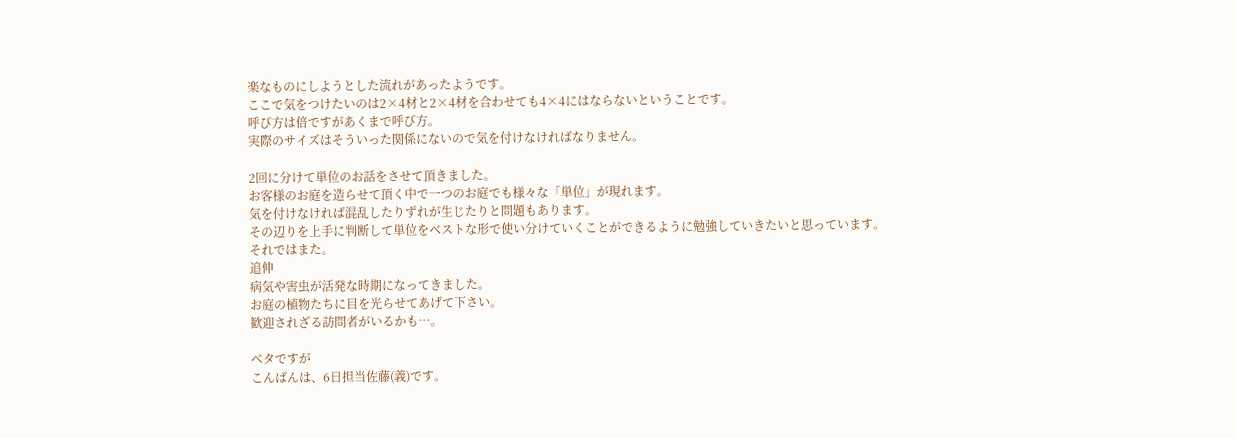楽なものにしようとした流れがあったようです。
ここで気をつけたいのは2×4材と2×4材を合わせても4×4にはならないということです。
呼び方は倍ですがあくまで呼び方。
実際のサイズはそういった関係にないので気を付けなければなりません。

2回に分けて単位のお話をさせて頂きました。
お客様のお庭を造らせて頂く中で一つのお庭でも様々な「単位」が現れます。
気を付けなければ混乱したりずれが生じたりと問題もあります。
その辺りを上手に判断して単位をベストな形で使い分けていくことができるように勉強していきたいと思っています。
それではまた。
追伸
病気や害虫が活発な時期になってきました。
お庭の植物たちに目を光らせてあげて下さい。
歓迎されざる訪問者がいるかも…。

ベタですが
こんばんは、6日担当佐藤(義)です。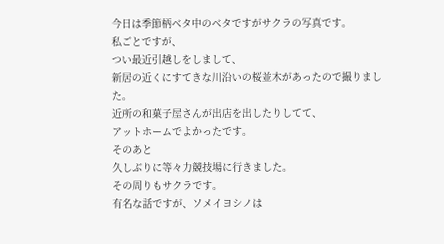今日は季節柄ベタ中のベタですがサクラの写真です。
私ごとですが、
つい最近引越しをしまして、
新居の近くにすてきな川沿いの桜並木があったので撮りました。
近所の和菓子屋さんが出店を出したりしてて、
アットホームでよかったです。
そのあと
久しぶりに等々力競技場に行きました。
その周りもサクラです。
有名な話ですが、ソメイヨシノは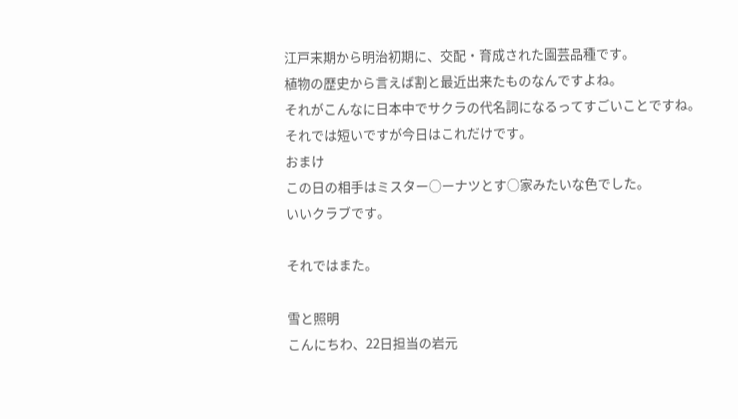江戸末期から明治初期に、交配・育成された園芸品種です。
植物の歴史から言えば割と最近出来たものなんですよね。
それがこんなに日本中でサクラの代名詞になるってすごいことですね。
それでは短いですが今日はこれだけです。
おまけ
この日の相手はミスター○ーナツとす○家みたいな色でした。
いいクラブです。

それではまた。

雪と照明
こんにちわ、22日担当の岩元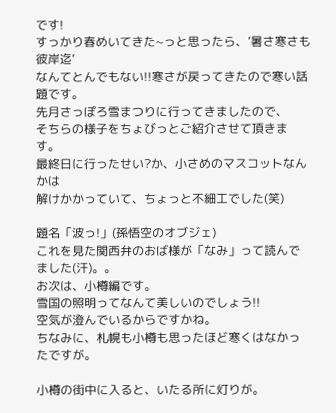です!
すっかり春めいてきた~っと思ったら、’暑さ寒さも彼岸迄’
なんてとんでもない!!寒さが戻ってきたので寒い話題です。
先月さっぽろ雪まつりに行ってきましたので、
そちらの様子をちょびっとご紹介させて頂きます。
最終日に行ったせい?か、小さめのマスコットなんかは
解けかかっていて、ちょっと不細工でした(笑)

題名「波っ!」(孫悟空のオブジェ)
これを見た関西弁のおば様が「なみ」って読んでました(汗)。。
お次は、小樽編です。
雪国の照明ってなんて美しいのでしょう!!
空気が澄んでいるからですかね。
ちなみに、札幌も小樽も思ったほど寒くはなかったですが。

小樽の街中に入ると、いたる所に灯りが。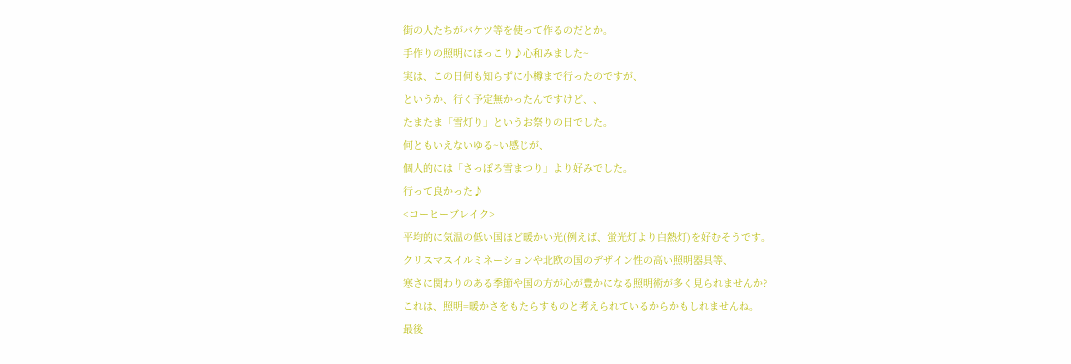街の人たちがバケツ等を使って作るのだとか。
手作りの照明にほっこり♪心和みました~
実は、この日何も知らずに小樽まで行ったのですが、
というか、行く予定無かったんですけど、、
たまたま「雪灯り」というお祭りの日でした。
何ともいえないゆる~い感じが、
個人的には「さっぽろ雪まつり」より好みでした。
行って良かった♪
<コーヒーブレイク>
平均的に気温の低い国ほど暖かい光(例えば、蛍光灯より白熱灯)を好むそうです。
クリスマスイルミネーションや北欧の国のデザイン性の高い照明器具等、
寒さに関わりのある季節や国の方が心が豊かになる照明術が多く見られませんか?
これは、照明=暖かさをもたらすものと考えられているからかもしれませんね。
最後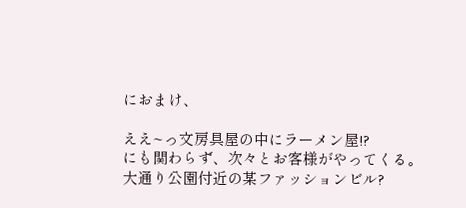におまけ、

ええ~っ文房具屋の中にラーメン屋!?
にも関わらず、次々とお客様がやってくる。
大通り公園付近の某ファッションビル?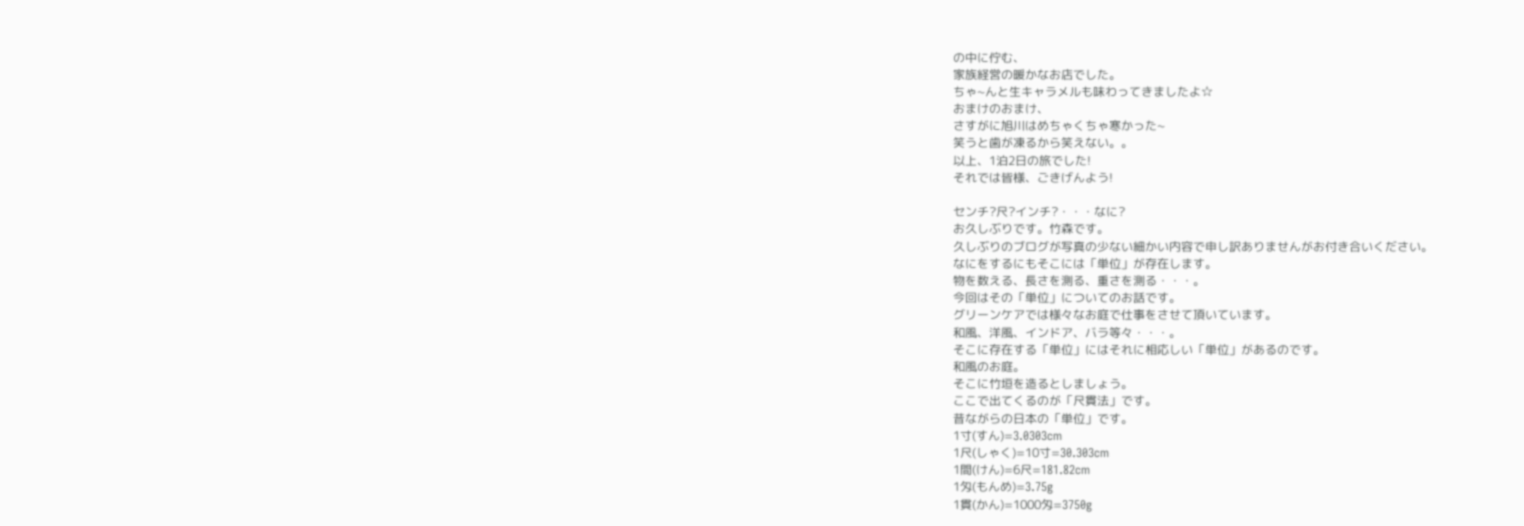の中に佇む、
家族経営の暖かなお店でした。
ちゃ~んと生キャラメルも味わってきましたよ☆
おまけのおまけ、
さすがに旭川はめちゃくちゃ寒かった~
笑うと歯が凍るから笑えない。。
以上、1泊2日の旅でした!
それでは皆様、ごきげんよう!

センチ?尺?インチ?・・・なに?
お久しぶりです。竹森です。
久しぶりのブログが写真の少ない細かい内容で申し訳ありませんがお付き合いください。
なにをするにもそこには「単位」が存在します。
物を数える、長さを測る、重さを測る・・・。
今回はその「単位」についてのお話です。
グリーンケアでは様々なお庭で仕事をさせて頂いています。
和風、洋風、インドア、バラ等々・・・。
そこに存在する「単位」にはそれに相応しい「単位」があるのです。
和風のお庭。
そこに竹垣を造るとしましょう。
ここで出てくるのが「尺貫法」です。
昔ながらの日本の「単位」です。
1寸(すん)=3.0303cm
1尺(しゃく)=10寸=30.303cm
1間(けん)=6尺=181.82cm
1匁(もんめ)=3.75g
1貫(かん)=1000匁=3750g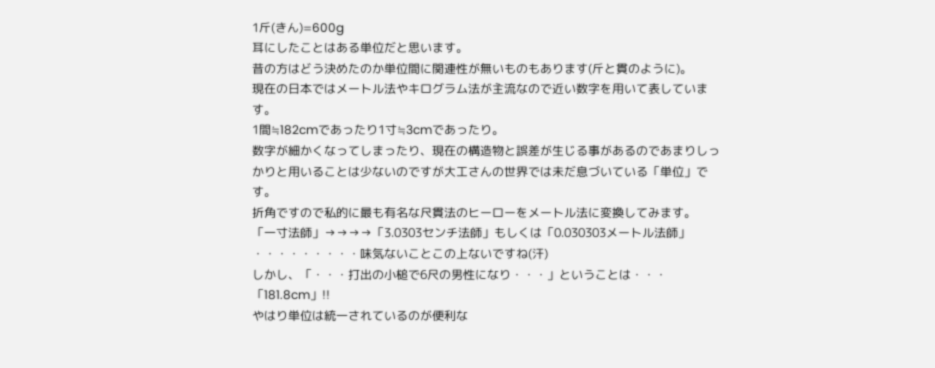1斤(きん)=600g
耳にしたことはある単位だと思います。
昔の方はどう決めたのか単位間に関連性が無いものもあります(斤と貫のように)。
現在の日本ではメートル法やキログラム法が主流なので近い数字を用いて表しています。
1間≒182cmであったり1寸≒3cmであったり。
数字が細かくなってしまったり、現在の構造物と誤差が生じる事があるのであまりしっかりと用いることは少ないのですが大工さんの世界では未だ息づいている「単位」です。
折角ですので私的に最も有名な尺貫法のヒーローをメートル法に変換してみます。
「一寸法師」→→→→「3.0303センチ法師」もしくは「0.030303メートル法師」
・・・・・・・・・味気ないことこの上ないですね(汗)
しかし、「・・・打出の小槌で6尺の男性になり・・・」ということは・・・「181.8cm」!!
やはり単位は統一されているのが便利な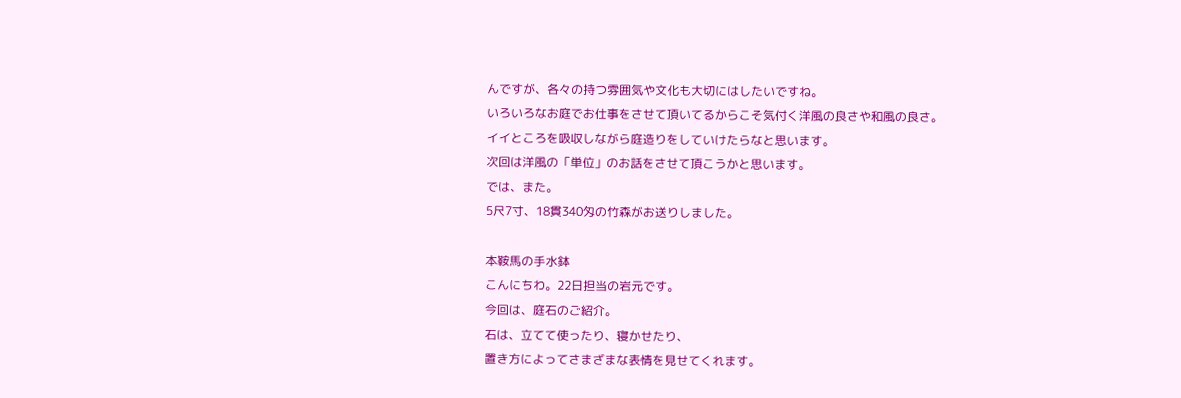んですが、各々の持つ雰囲気や文化も大切にはしたいですね。
いろいろなお庭でお仕事をさせて頂いてるからこそ気付く洋風の良さや和風の良さ。
イイところを吸収しながら庭造りをしていけたらなと思います。
次回は洋風の「単位」のお話をさせて頂こうかと思います。
では、また。
5尺7寸、18貫340匁の竹森がお送りしました。

本鞍馬の手水鉢
こんにちわ。22日担当の岩元です。
今回は、庭石のご紹介。
石は、立てて使ったり、寝かせたり、
置き方によってさまざまな表情を見せてくれます。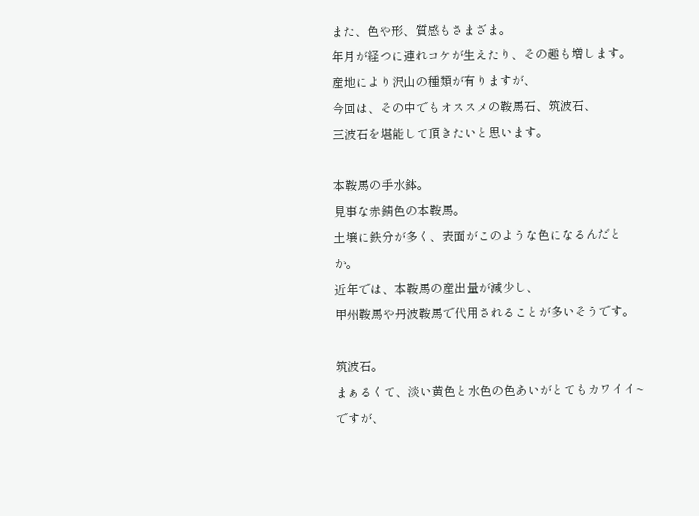また、色や形、質感もさまざま。
年月が経つに連れコケが生えたり、その趣も増します。
産地により沢山の種類が有りますが、
今回は、その中でもオススメの鞍馬石、筑波石、
三波石を堪能して頂きたいと思います。

本鞍馬の手水鉢。
見事な赤錆色の本鞍馬。
土壌に鉄分が多く、表面がこのような色になるんだとか。
近年では、本鞍馬の産出量が減少し、
甲州鞍馬や丹波鞍馬で代用されることが多いそうです。

筑波石。
まぁるくて、淡い黄色と水色の色あいがとてもカワイイ~ですが、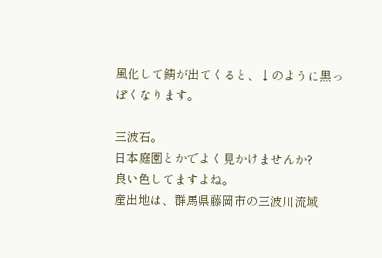風化して錆が出てくると、↓のように黒っぽくなります。

三波石。
日本庭園とかでよく見かけませんか?
良い色してますよね。
産出地は、群馬県藤岡市の三波川流域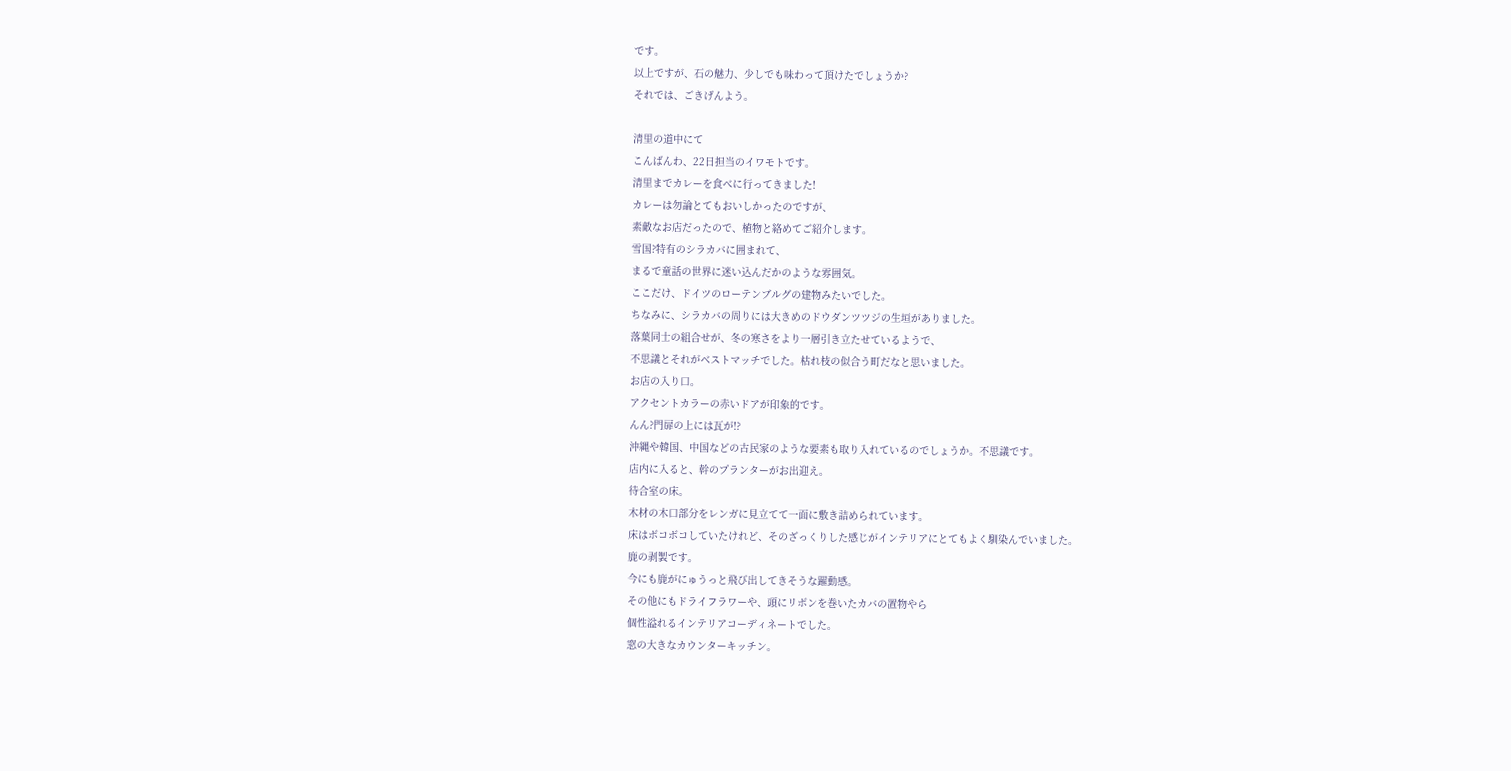です。
以上ですが、石の魅力、少しでも味わって頂けたでしょうか?
それでは、ごきげんよう。

清里の道中にて
こんばんわ、22日担当のイワモトです。
清里までカレーを食べに行ってきました!
カレーは勿論とてもおいしかったのですが、
素敵なお店だったので、植物と絡めてご紹介します。
雪国?特有のシラカバに囲まれて、
まるで童話の世界に迷い込んだかのような雰囲気。
ここだけ、ドイツのローテンブルグの建物みたいでした。
ちなみに、シラカバの周りには大きめのドウダンツツジの生垣がありました。
落葉同士の組合せが、冬の寒さをより一層引き立たせているようで、
不思議とそれがベストマッチでした。枯れ枝の似合う町だなと思いました。
お店の入り口。
アクセントカラーの赤いドアが印象的です。
んん?門扉の上には瓦が!?
沖縄や韓国、中国などの古民家のような要素も取り入れているのでしょうか。不思議です。
店内に入ると、幹のプランターがお出迎え。
待合室の床。
木材の木口部分をレンガに見立てて一面に敷き詰められています。
床はボコボコしていたけれど、そのざっくりした感じがインテリアにとてもよく馴染んでいました。
鹿の剥製です。
今にも鹿がにゅうっと飛び出してきそうな躍動感。
その他にもドライフラワーや、頭にリボンを巻いたカバの置物やら
個性溢れるインテリアコーディネートでした。
窓の大きなカウンターキッチン。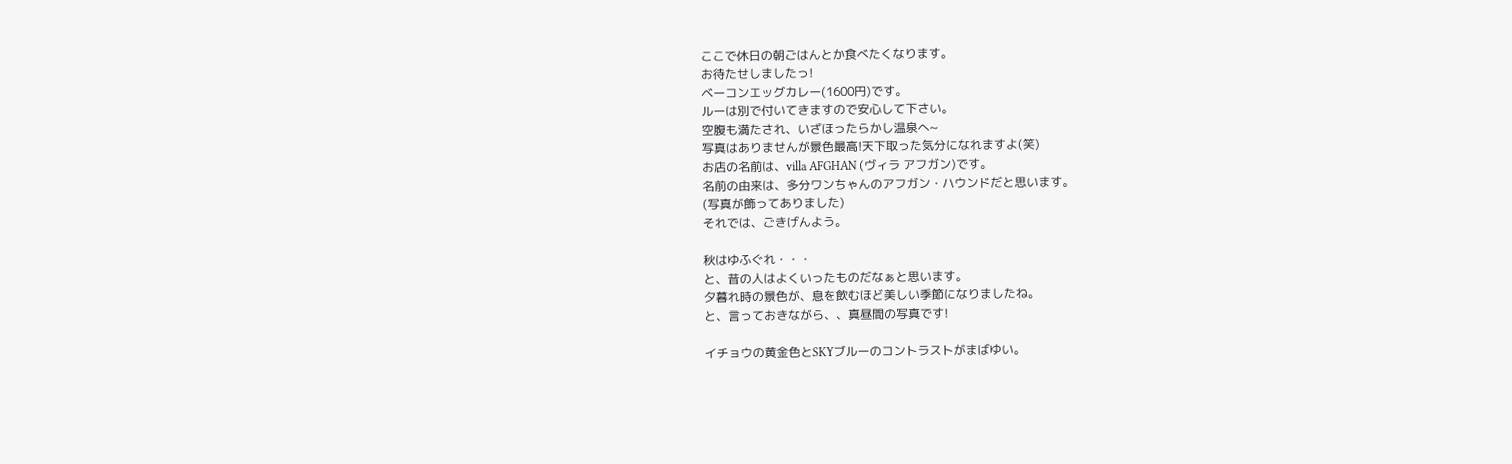ここで休日の朝ごはんとか食べたくなります。
お待たせしましたっ!
ベーコンエッグカレー(1600円)です。
ルーは別で付いてきますので安心して下さい。
空腹も満たされ、いざほったらかし温泉へ~
写真はありませんが景色最高!天下取った気分になれますよ(笑)
お店の名前は、villa AFGHAN (ヴィラ アフガン)です。
名前の由来は、多分ワンちゃんのアフガン・ハウンドだと思います。
(写真が飾ってありました)
それでは、ごきげんよう。

秋はゆふぐれ・・・
と、昔の人はよくいったものだなぁと思います。
夕暮れ時の景色が、息を飲むほど美しい季節になりましたね。
と、言っておきながら、、真昼間の写真です!

イチョウの黄金色とSKYブルーのコントラストがまばゆい。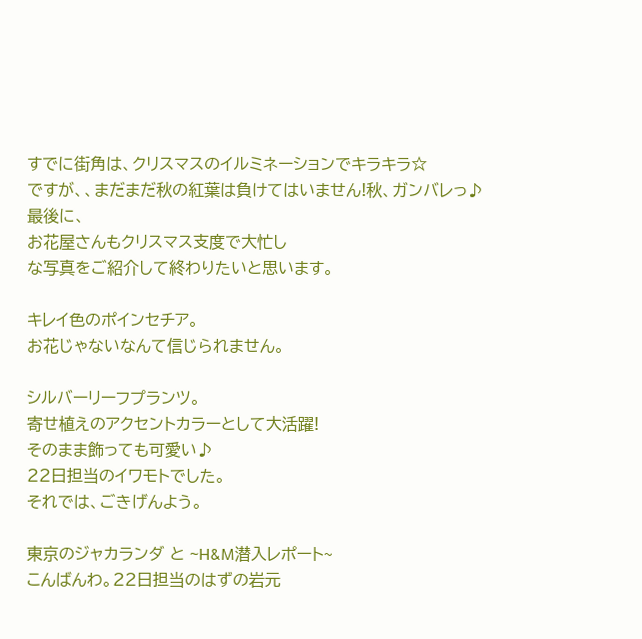すでに街角は、クリスマスのイルミネーションでキラキラ☆
ですが、、まだまだ秋の紅葉は負けてはいません!秋、ガンバレっ♪
最後に、
お花屋さんもクリスマス支度で大忙し
な写真をご紹介して終わりたいと思います。

キレイ色のポインセチア。
お花じゃないなんて信じられません。

シルバーリーフプランツ。
寄せ植えのアクセントカラーとして大活躍!
そのまま飾っても可愛い♪
22日担当のイワモトでした。
それでは、ごきげんよう。

東京のジャカランダ と ~H&M潜入レポート~
こんばんわ。22日担当のはずの岩元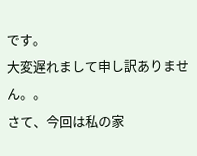です。
大変遅れまして申し訳ありません。。
さて、今回は私の家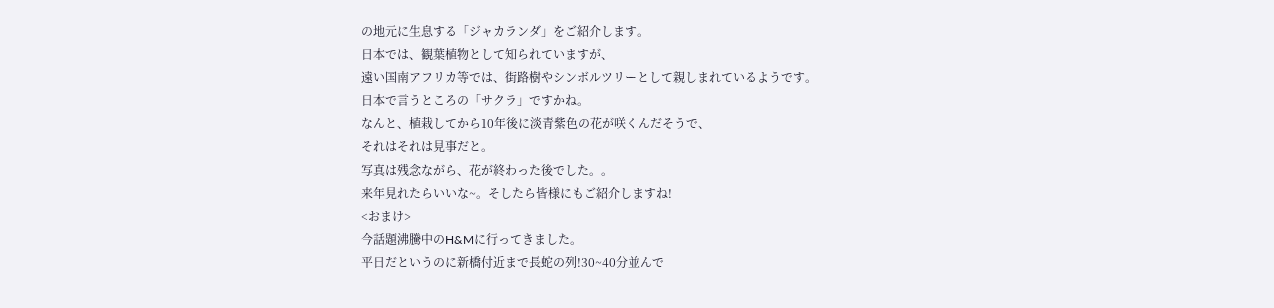の地元に生息する「ジャカランダ」をご紹介します。
日本では、観葉植物として知られていますが、
遠い国南アフリカ等では、街路樹やシンボルツリーとして親しまれているようです。
日本で言うところの「サクラ」ですかね。
なんと、植栽してから10年後に淡青紫色の花が咲くんだそうで、
それはそれは見事だと。
写真は残念ながら、花が終わった後でした。。
来年見れたらいいな~。そしたら皆様にもご紹介しますね!
<おまけ>
今話題沸騰中のH&Mに行ってきました。
平日だというのに新橋付近まで長蛇の列!30~40分並んで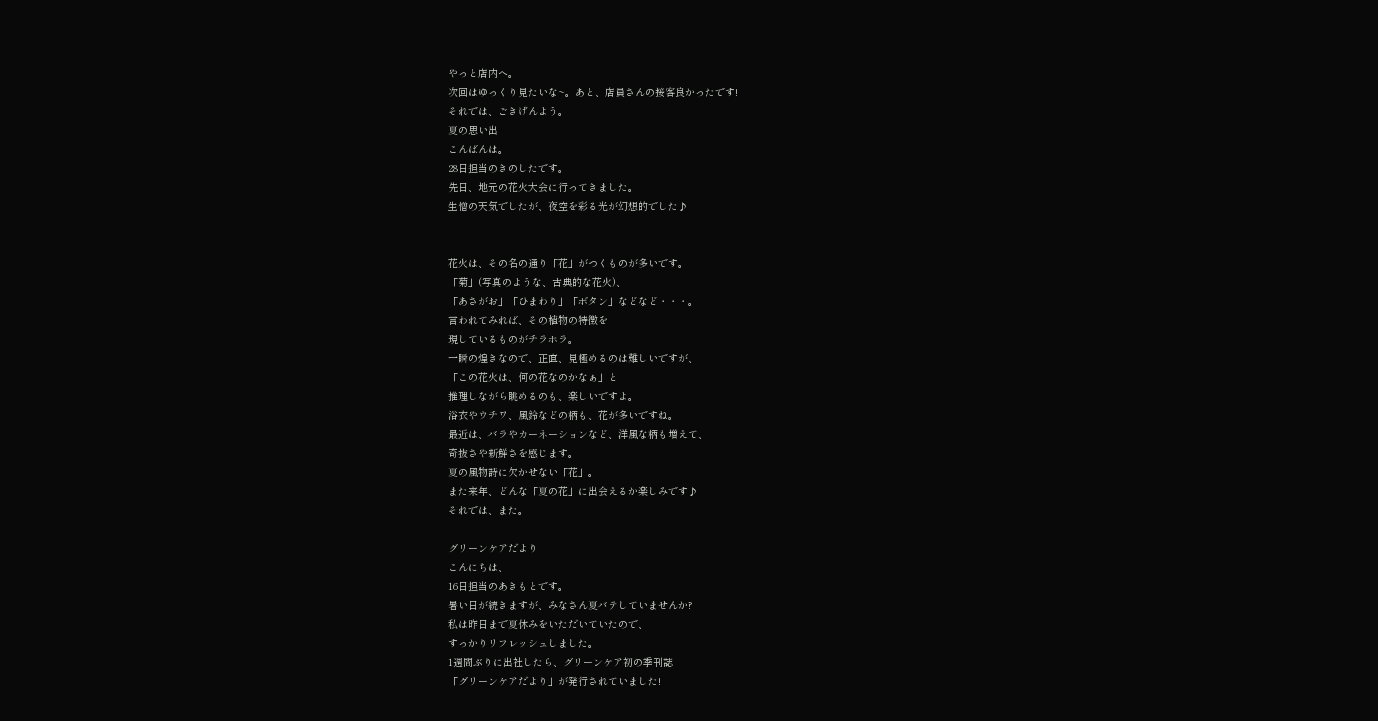やっと店内へ。
次回はゆっくり見たいな~。あと、店員さんの接客良かったです!
それでは、ごきげんよう。
夏の思い出
こんばんは。
28日担当のきのしたです。
先日、地元の花火大会に行ってきました。
生憎の天気でしたが、夜空を彩る光が幻想的でした♪


花火は、その名の通り「花」がつくものが多いです。
「菊」(写真のような、古典的な花火)、
「あさがお」「ひまわり」「ボタン」などなど・・・。
言われてみれば、その植物の特徴を
現しているものがチラホラ。
一瞬の煌きなので、正直、見極めるのは難しいですが、
「この花火は、何の花なのかなぁ」と
推理しながら眺めるのも、楽しいですよ。
浴衣やウチワ、風鈴などの柄も、花が多いですね。
最近は、バラやカーネーションなど、洋風な柄も増えて、
奇抜さや新鮮さを感じます。
夏の風物詩に欠かせない「花」。
また来年、どんな「夏の花」に出会えるか楽しみです♪
それでは、また。

グリーンケアだより
こんにちは、
16日担当のあきもとです。
暑い日が続きますが、みなさん夏バテしていませんか?
私は昨日まで夏休みをいただいていたので、
すっかりリフレッシュしました。
1週間ぶりに出社したら、グリーンケア初の季刊誌
「グリーンケアだより」が発行されていました!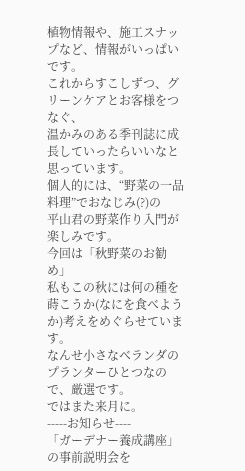植物情報や、施工スナップなど、情報がいっぱいです。
これからすこしずつ、グリーンケアとお客様をつなぐ、
温かみのある季刊誌に成長していったらいいなと思っています。
個人的には、“野菜の一品料理”でおなじみ(?)の
平山君の野菜作り入門が楽しみです。
今回は「秋野菜のお勧め」
私もこの秋には何の種を蒔こうか(なにを食べようか)考えをめぐらせています。
なんせ小さなベランダのプランターひとつなので、厳選です。
ではまた来月に。
-----お知らせ----
「ガーデナー養成講座」の事前説明会を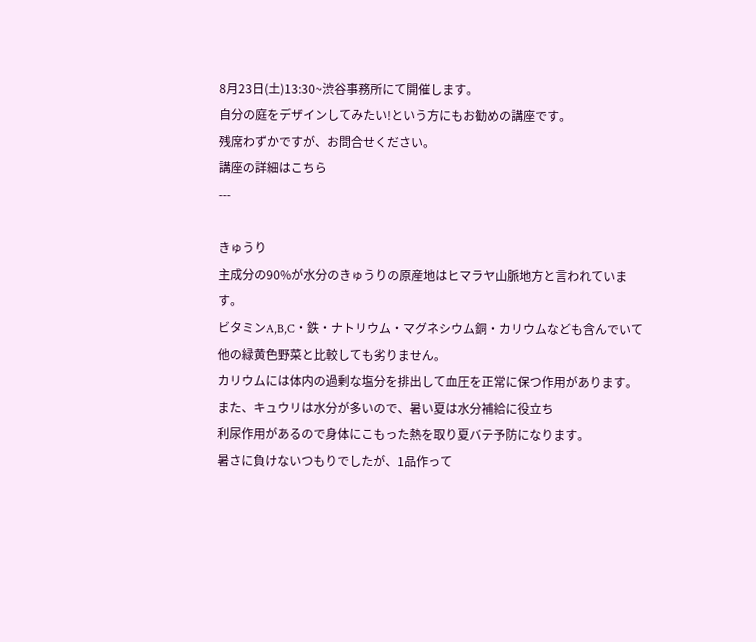8月23日(土)13:30~渋谷事務所にて開催します。
自分の庭をデザインしてみたい!という方にもお勧めの講座です。
残席わずかですが、お問合せください。
講座の詳細はこちら
---

きゅうり
主成分の90%が水分のきゅうりの原産地はヒマラヤ山脈地方と言われています。
ビタミンA,B,C・鉄・ナトリウム・マグネシウム銅・カリウムなども含んでいて
他の緑黄色野菜と比較しても劣りません。
カリウムには体内の過剰な塩分を排出して血圧を正常に保つ作用があります。
また、キュウリは水分が多いので、暑い夏は水分補給に役立ち
利尿作用があるので身体にこもった熱を取り夏バテ予防になります。
暑さに負けないつもりでしたが、1品作って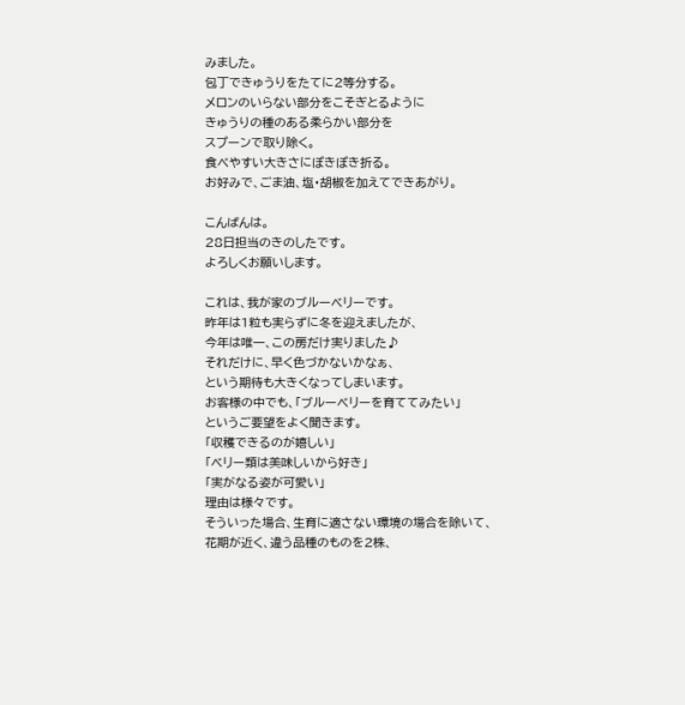みました。
包丁できゅうりをたてに2等分する。
メロンのいらない部分をこそぎとるように
きゅうりの種のある柔らかい部分を
スプーンで取り除く。
食べやすい大きさにぽきぽき折る。
お好みで、ごま油、塩・胡椒を加えてできあがり。

こんばんは。
28日担当のきのしたです。
よろしくお願いします。

これは、我が家のブルーベリーです。
昨年は1粒も実らずに冬を迎えましたが、
今年は唯一、この房だけ実りました♪
それだけに、早く色づかないかなぁ、
という期待も大きくなってしまいます。
お客様の中でも、「ブルーベリーを育ててみたい」
というご要望をよく聞きます。
「収穫できるのが嬉しい」
「ベリー類は美味しいから好き」
「実がなる姿が可愛い」
理由は様々です。
そういった場合、生育に適さない環境の場合を除いて、
花期が近く、違う品種のものを2株、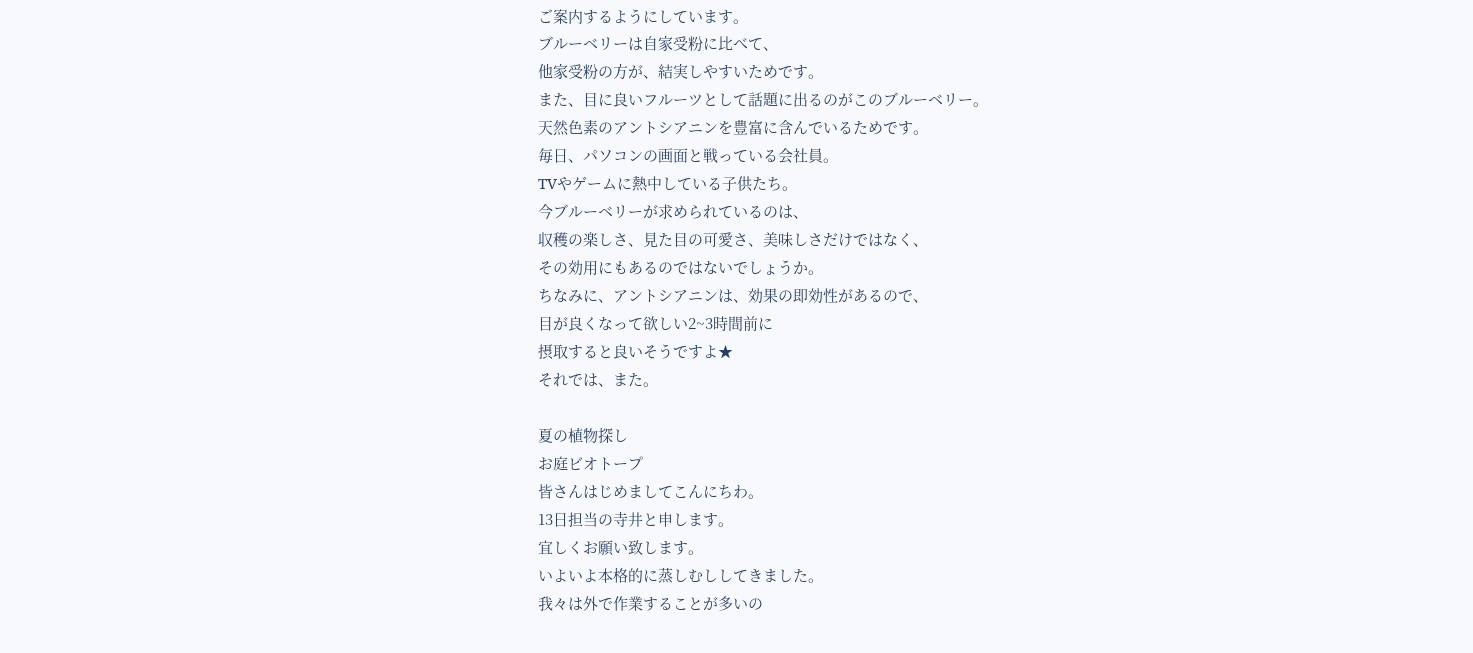ご案内するようにしています。
ブルーベリーは自家受粉に比べて、
他家受粉の方が、結実しやすいためです。
また、目に良いフルーツとして話題に出るのがこのブルーベリー。
天然色素のアントシアニンを豊富に含んでいるためです。
毎日、パソコンの画面と戦っている会社員。
TVやゲームに熱中している子供たち。
今ブルーベリーが求められているのは、
収穫の楽しさ、見た目の可愛さ、美味しさだけではなく、
その効用にもあるのではないでしょうか。
ちなみに、アントシアニンは、効果の即効性があるので、
目が良くなって欲しい2~3時間前に
摂取すると良いそうですよ★
それでは、また。

夏の植物探し
お庭ビオトープ
皆さんはじめましてこんにちわ。
13日担当の寺井と申します。
宜しくお願い致します。
いよいよ本格的に蒸しむししてきました。
我々は外で作業することが多いの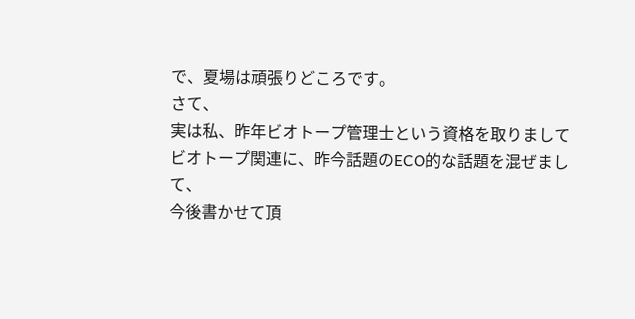で、夏場は頑張りどころです。
さて、
実は私、昨年ビオトープ管理士という資格を取りまして
ビオトープ関連に、昨今話題のECO的な話題を混ぜまして、
今後書かせて頂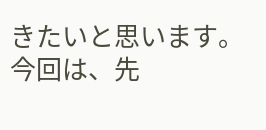きたいと思います。
今回は、先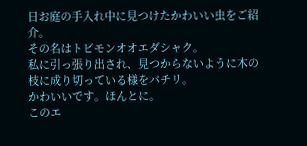日お庭の手入れ中に見つけたかわいい虫をご紹介。
その名はトビモンオオエダシャク。
私に引っ張り出され、見つからないように木の枝に成り切っている様をパチリ。
かわいいです。ほんとに。
このエ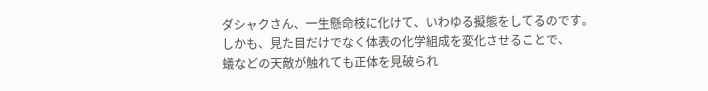ダシャクさん、一生懸命枝に化けて、いわゆる擬態をしてるのです。
しかも、見た目だけでなく体表の化学組成を変化させることで、
蟻などの天敵が触れても正体を見破られ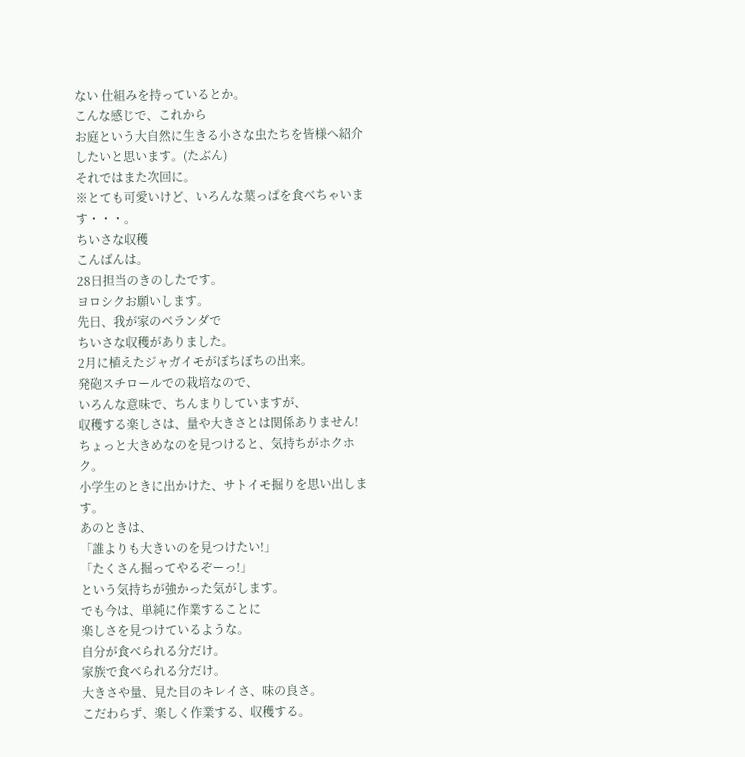ない 仕組みを持っているとか。
こんな感じで、これから
お庭という大自然に生きる小さな虫たちを皆様へ紹介したいと思います。(たぶん)
それではまた次回に。
※とても可愛いけど、いろんな葉っぱを食べちゃいます・・・。
ちいさな収穫
こんばんは。
28日担当のきのしたです。
ヨロシクお願いします。
先日、我が家のベランダで
ちいさな収穫がありました。
2月に植えたジャガイモがぼちぼちの出来。
発砲スチロールでの栽培なので、
いろんな意味で、ちんまりしていますが、
収穫する楽しさは、量や大きさとは関係ありません!
ちょっと大きめなのを見つけると、気持ちがホクホク。
小学生のときに出かけた、サトイモ掘りを思い出します。
あのときは、
「誰よりも大きいのを見つけたい!」
「たくさん掘ってやるぞーっ!」
という気持ちが強かった気がします。
でも今は、単純に作業することに
楽しさを見つけているような。
自分が食べられる分だけ。
家族で食べられる分だけ。
大きさや量、見た目のキレイさ、味の良さ。
こだわらず、楽しく作業する、収穫する。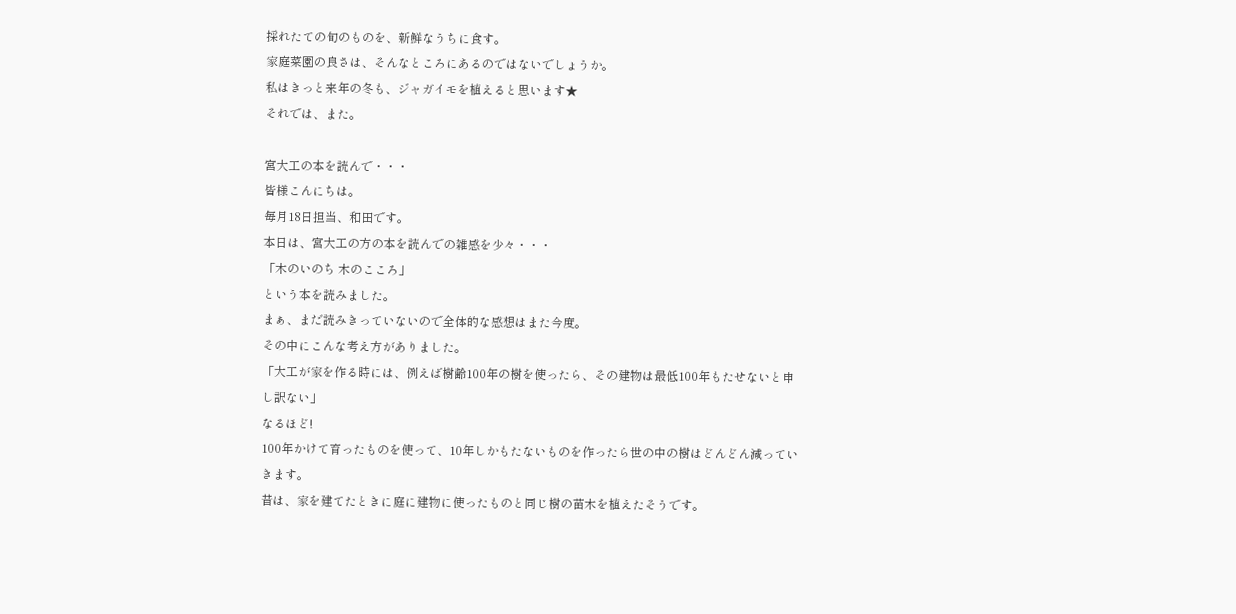採れたての旬のものを、新鮮なうちに食す。
家庭菜園の良さは、そんなところにあるのではないでしょうか。
私はきっと来年の冬も、ジャガイモを植えると思います★
それでは、また。

宮大工の本を読んで・・・
皆様こんにちは。
毎月18日担当、和田です。
本日は、宮大工の方の本を読んでの雑感を少々・・・
「木のいのち 木のこころ」
という本を読みました。
まぁ、まだ読みきっていないので全体的な感想はまた今度。
その中にこんな考え方がありました。
「大工が家を作る時には、例えば樹齢100年の樹を使ったら、その建物は最低100年もたせないと申し訳ない」
なるほど!
100年かけて育ったものを使って、10年しかもたないものを作ったら世の中の樹はどんどん減っていきます。
昔は、家を建てたときに庭に建物に使ったものと同じ樹の苗木を植えたそうです。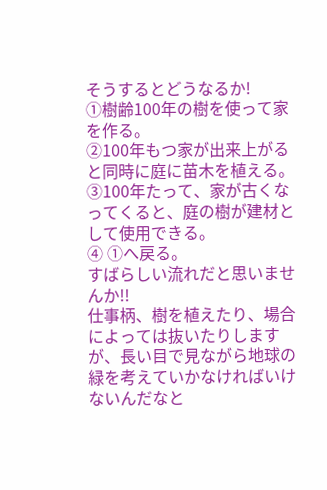そうするとどうなるか!
①樹齢100年の樹を使って家を作る。
②100年もつ家が出来上がると同時に庭に苗木を植える。
③100年たって、家が古くなってくると、庭の樹が建材として使用できる。
④ ①へ戻る。
すばらしい流れだと思いませんか!!
仕事柄、樹を植えたり、場合によっては抜いたりしますが、長い目で見ながら地球の緑を考えていかなければいけないんだなと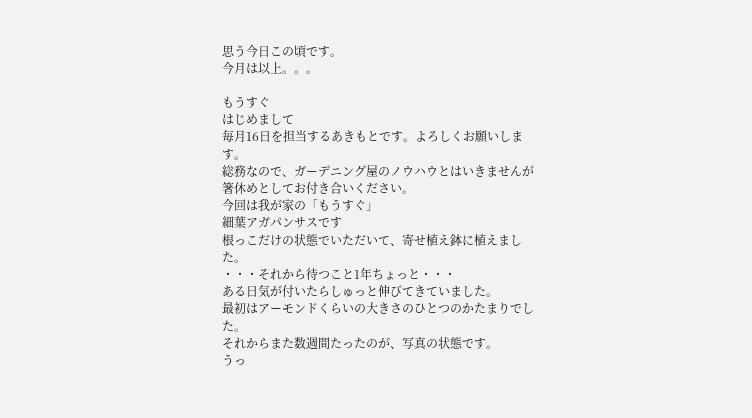思う今日この頃です。
今月は以上。。。

もうすぐ
はじめまして
毎月16日を担当するあきもとです。よろしくお願いします。
総務なので、ガーデニング屋のノウハウとはいきませんが
箸休めとしてお付き合いください。
今回は我が家の「もうすぐ」
細葉アガパンサスです
根っこだけの状態でいただいて、寄せ植え鉢に植えました。
・・・それから待つこと1年ちょっと・・・
ある日気が付いたらしゅっと伸びてきていました。
最初はアーモンドくらいの大きさのひとつのかたまりでした。
それからまた数週間たったのが、写真の状態です。
うっ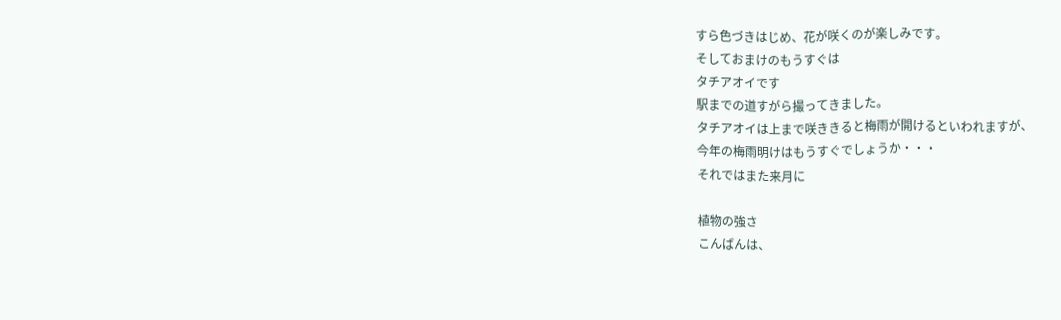すら色づきはじめ、花が咲くのが楽しみです。
そしておまけのもうすぐは
タチアオイです
駅までの道すがら撮ってきました。
タチアオイは上まで咲ききると梅雨が開けるといわれますが、
今年の梅雨明けはもうすぐでしょうか・・・
それではまた来月に

植物の強さ
こんばんは、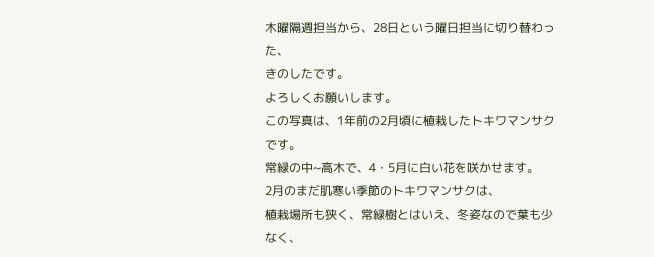木曜隔週担当から、28日という曜日担当に切り替わった、
きのしたです。
よろしくお願いします。
この写真は、1年前の2月頃に植栽したトキワマンサクです。
常緑の中~高木で、4・5月に白い花を咲かせます。
2月のまだ肌寒い季節のトキワマンサクは、
植栽場所も狭く、常緑樹とはいえ、冬姿なので葉も少なく、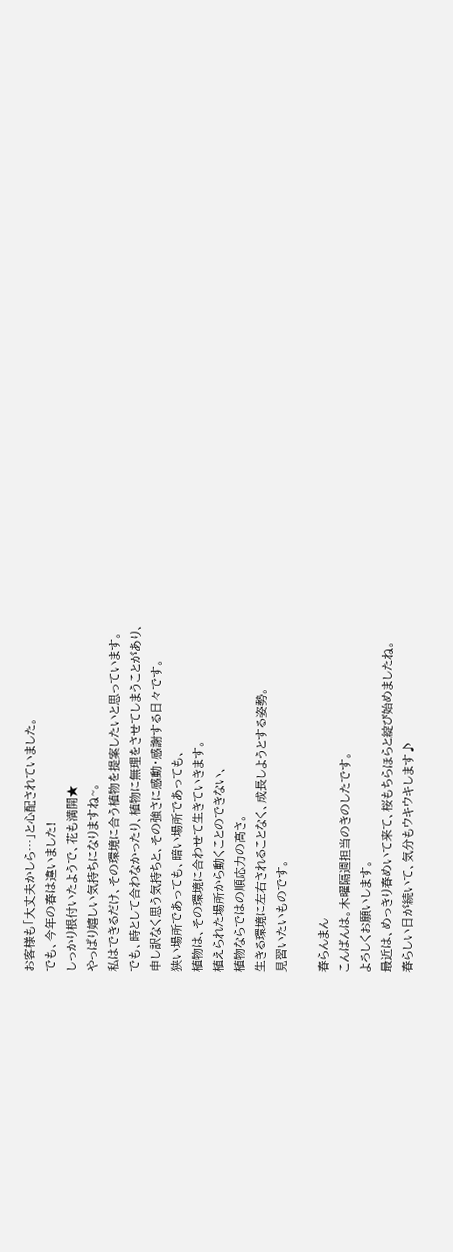お客様も「大丈夫かしら…」と心配されていました。
でも、今年の春は違いました!
しっかり根付いたようで、花も満開★
やっぱり嬉しい気持ちになりますね~。
私はできるだけ、その環境に合う植物を提案したいと思っています。
でも、時として合わなかったり、植物に無理をさせてしまうことがあり、
申し訳なく思う気持ちと、その強さに感動・感謝する日々です。
狭い場所であっても、暗い場所であっても、
植物は、その環境に合わせて生きていきます。
植えられた場所から動くことのできない、
植物ならではの順応力の高さ。
生きる環境に左右されることなく、成長しようとする姿勢。
見習いたいものです。

春らんまん
こんばんは。木曜隔週担当のきのしたです。
よろしくお願いします。
最近は、めっきり春めいて来て、桜もちらほらと綻び始めましたね。
春らしい日が続いて、気分もウキウキします♪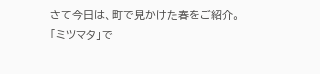さて今日は、町で見かけた春をご紹介。
「ミツマタ」で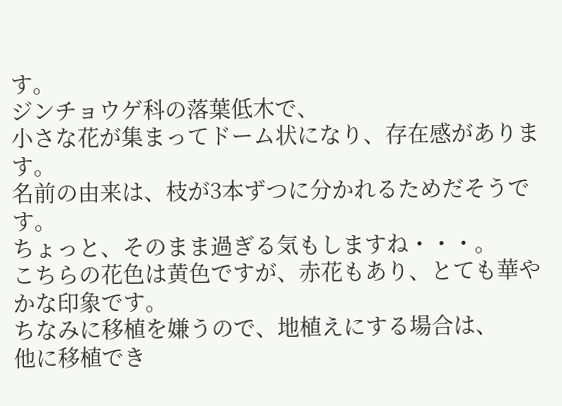す。
ジンチョウゲ科の落葉低木で、
小さな花が集まってドーム状になり、存在感があります。
名前の由来は、枝が3本ずつに分かれるためだそうです。
ちょっと、そのまま過ぎる気もしますね・・・。
こちらの花色は黄色ですが、赤花もあり、とても華やかな印象です。
ちなみに移植を嫌うので、地植えにする場合は、
他に移植でき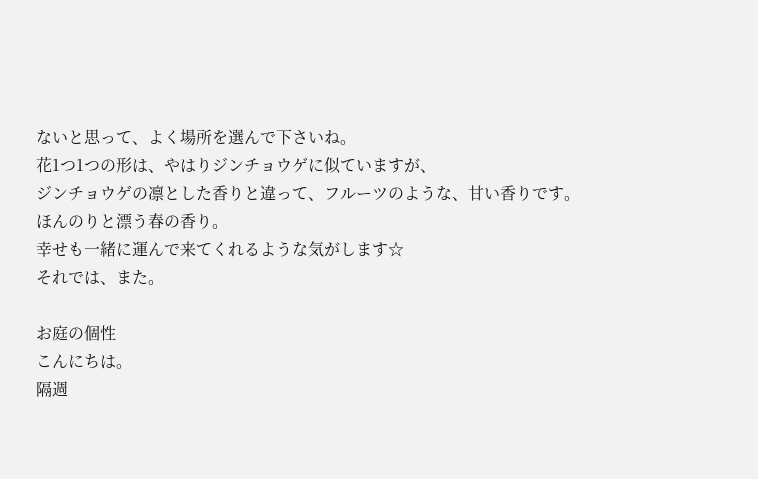ないと思って、よく場所を選んで下さいね。
花1つ1つの形は、やはりジンチョウゲに似ていますが、
ジンチョウゲの凛とした香りと違って、フルーツのような、甘い香りです。
ほんのりと漂う春の香り。
幸せも一緒に運んで来てくれるような気がします☆
それでは、また。

お庭の個性
こんにちは。
隔週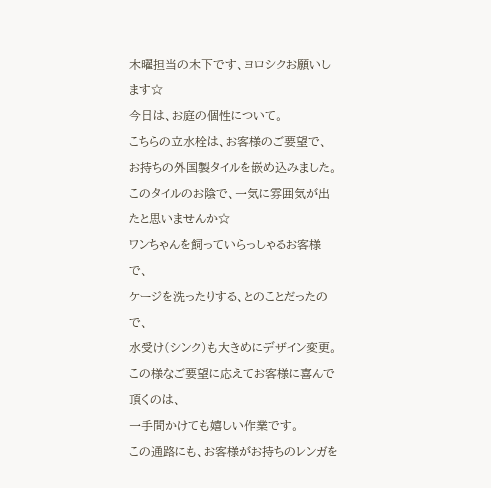木曜担当の木下です、ヨロシクお願いします☆
今日は、お庭の個性について。
こちらの立水栓は、お客様のご要望で、
お持ちの外国製タイルを嵌め込みました。
このタイルのお陰で、一気に雰囲気が出たと思いませんか☆
ワンちゃんを飼っていらっしゃるお客様で、
ケージを洗ったりする、とのことだったので、
水受け(シンク)も大きめにデザイン変更。
この様なご要望に応えてお客様に喜んで頂くのは、
一手間かけても嬉しい作業です。
この通路にも、お客様がお持ちのレンガを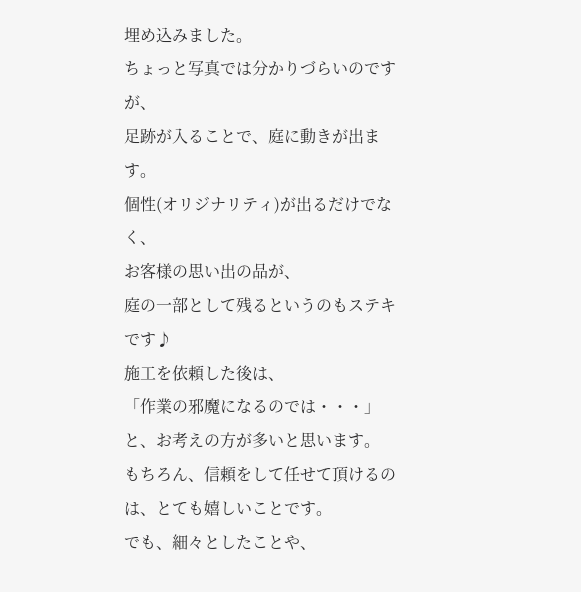埋め込みました。
ちょっと写真では分かりづらいのですが、
足跡が入ることで、庭に動きが出ます。
個性(オリジナリティ)が出るだけでなく、
お客様の思い出の品が、
庭の一部として残るというのもステキです♪
施工を依頼した後は、
「作業の邪魔になるのでは・・・」
と、お考えの方が多いと思います。
もちろん、信頼をして任せて頂けるのは、とても嬉しいことです。
でも、細々としたことや、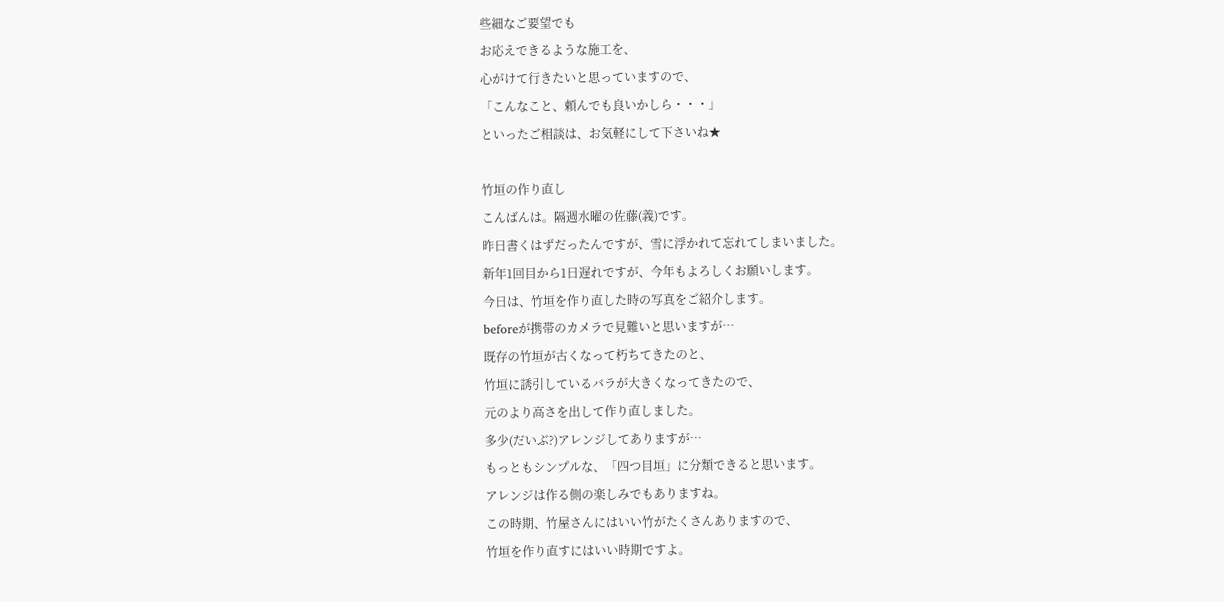些細なご要望でも
お応えできるような施工を、
心がけて行きたいと思っていますので、
「こんなこと、頼んでも良いかしら・・・」
といったご相談は、お気軽にして下さいね★

竹垣の作り直し
こんばんは。隔週水曜の佐藤(義)です。
昨日書くはずだったんですが、雪に浮かれて忘れてしまいました。
新年1回目から1日遅れですが、今年もよろしくお願いします。
今日は、竹垣を作り直した時の写真をご紹介します。
beforeが携帯のカメラで見難いと思いますが…
既存の竹垣が古くなって朽ちてきたのと、
竹垣に誘引しているバラが大きくなってきたので、
元のより高さを出して作り直しました。
多少(だいぶ?)アレンジしてありますが…
もっともシンプルな、「四つ目垣」に分類できると思います。
アレンジは作る側の楽しみでもありますね。
この時期、竹屋さんにはいい竹がたくさんありますので、
竹垣を作り直すにはいい時期ですよ。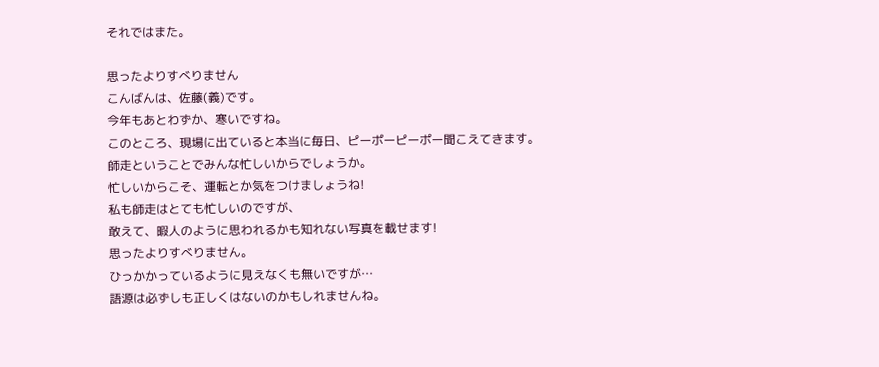それではまた。

思ったよりすべりません
こんばんは、佐藤(義)です。
今年もあとわずか、寒いですね。
このところ、現場に出ていると本当に毎日、ピーポーピーポー聞こえてきます。
師走ということでみんな忙しいからでしょうか。
忙しいからこそ、運転とか気をつけましょうね!
私も師走はとても忙しいのですが、
敢えて、暇人のように思われるかも知れない写真を載せます!
思ったよりすべりません。
ひっかかっているように見えなくも無いですが…
語源は必ずしも正しくはないのかもしれませんね。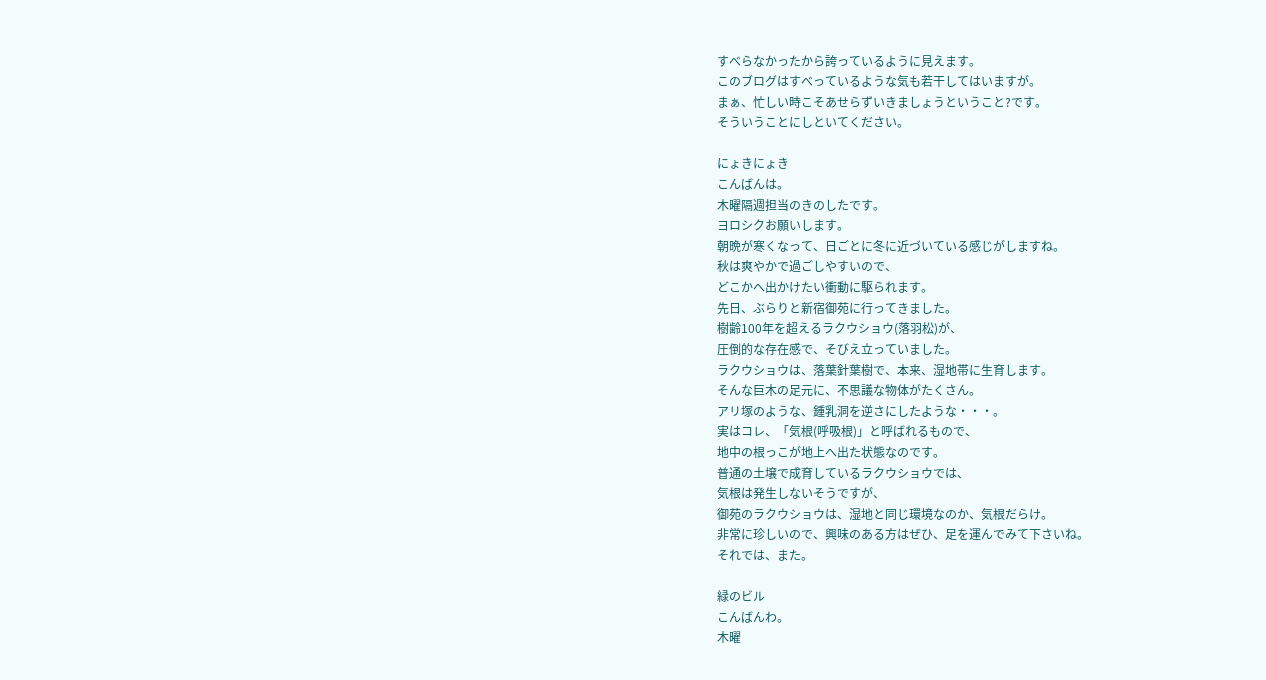すべらなかったから誇っているように見えます。
このブログはすべっているような気も若干してはいますが。
まぁ、忙しい時こそあせらずいきましょうということ?です。
そういうことにしといてください。

にょきにょき
こんばんは。
木曜隔週担当のきのしたです。
ヨロシクお願いします。
朝晩が寒くなって、日ごとに冬に近づいている感じがしますね。
秋は爽やかで過ごしやすいので、
どこかへ出かけたい衝動に駆られます。
先日、ぶらりと新宿御苑に行ってきました。
樹齢100年を超えるラクウショウ(落羽松)が、
圧倒的な存在感で、そびえ立っていました。
ラクウショウは、落葉針葉樹で、本来、湿地帯に生育します。
そんな巨木の足元に、不思議な物体がたくさん。
アリ塚のような、鍾乳洞を逆さにしたような・・・。
実はコレ、「気根(呼吸根)」と呼ばれるもので、
地中の根っこが地上へ出た状態なのです。
普通の土壌で成育しているラクウショウでは、
気根は発生しないそうですが、
御苑のラクウショウは、湿地と同じ環境なのか、気根だらけ。
非常に珍しいので、興味のある方はぜひ、足を運んでみて下さいね。
それでは、また。

緑のビル
こんばんわ。
木曜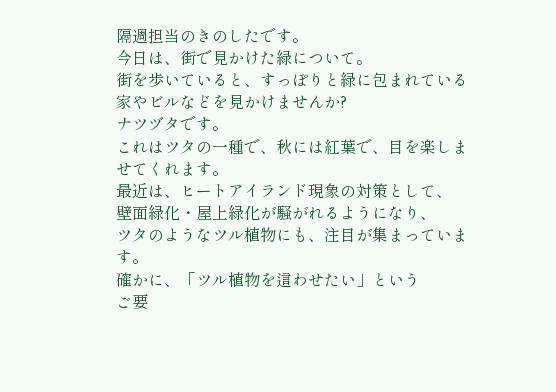隔週担当のきのしたです。
今日は、街で見かけた緑について。
街を歩いていると、すっぽりと緑に包まれている
家やビルなどを見かけませんか?
ナツヅタです。
これはツタの一種で、秋には紅葉で、目を楽しませてくれます。
最近は、ヒートアイランド現象の対策として、
壁面緑化・屋上緑化が騒がれるようになり、
ツタのようなツル植物にも、注目が集まっています。
確かに、「ツル植物を這わせたい」という
ご要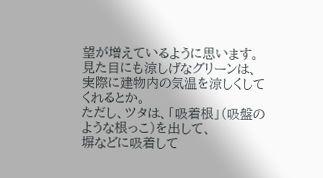望が増えているように思います。
見た目にも涼しげなグリーンは、
実際に建物内の気温を涼しくしてくれるとか。
ただし、ツタは、「吸着根」(吸盤のような根っこ)を出して、
塀などに吸着して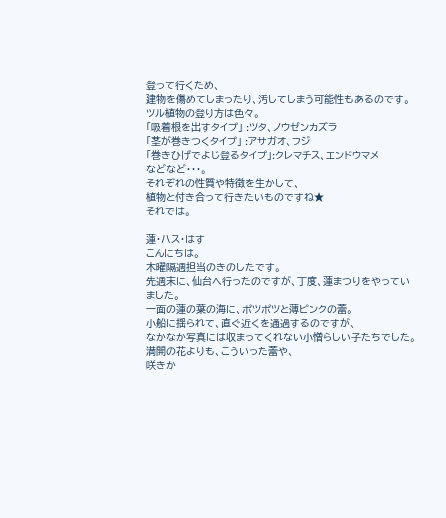登って行くため、
建物を傷めてしまったり、汚してしまう可能性もあるのです。
ツル植物の登り方は色々。
「吸着根を出すタイプ」 :ツタ、ノウゼンカズラ
「茎が巻きつくタイプ」 :アサガオ、フジ
「巻きひげでよじ登るタイプ」:クレマチス、エンドウマメ
などなど・・・。
それぞれの性質や特徴を生かして、
植物と付き合って行きたいものですね★
それでは。

蓮・ハス・はす
こんにちは。
木曜隔週担当のきのしたです。
先週末に、仙台へ行ったのですが、丁度、蓮まつりをやっていました。
一面の蓮の葉の海に、ポツポツと薄ピンクの蕾。
小船に揺られて、直ぐ近くを通過するのですが、
なかなか写真には収まってくれない小憎らしい子たちでした。
満開の花よりも、こういった蕾や、
咲きか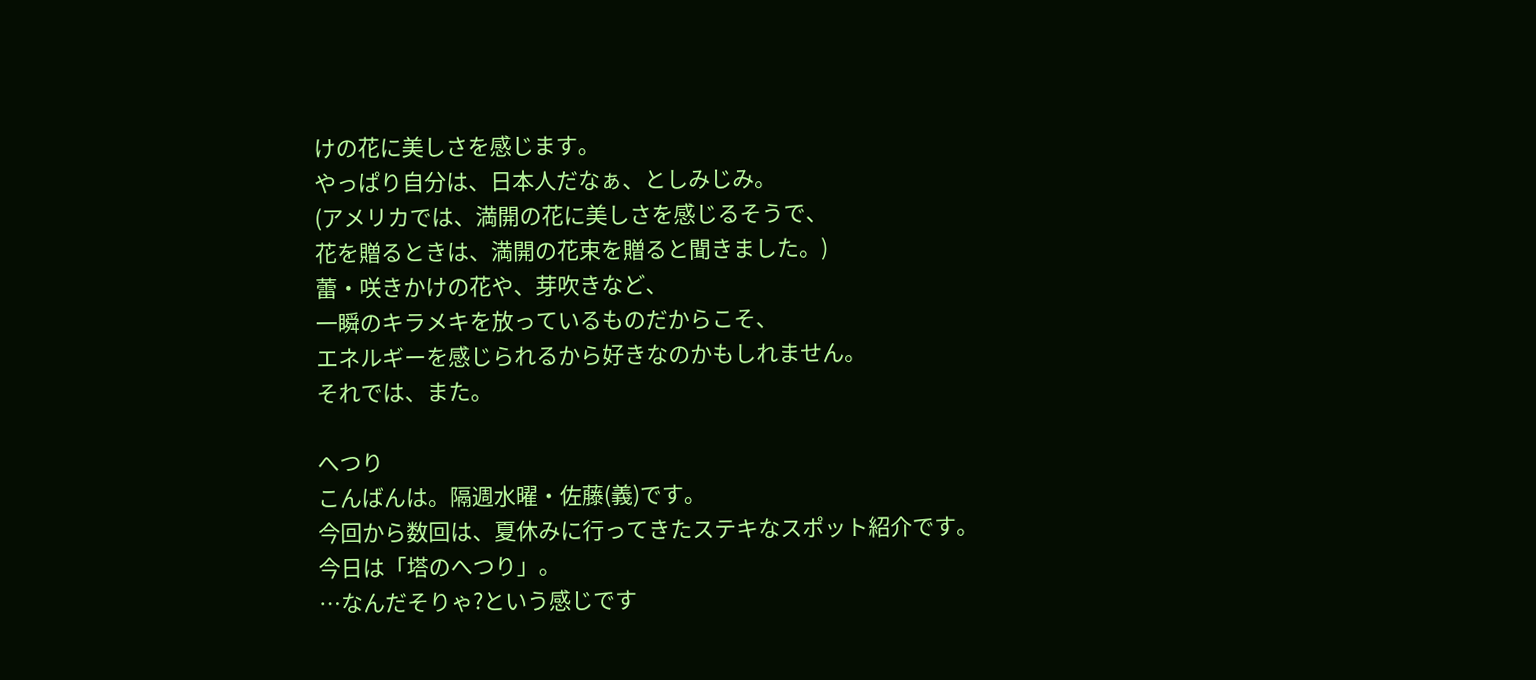けの花に美しさを感じます。
やっぱり自分は、日本人だなぁ、としみじみ。
(アメリカでは、満開の花に美しさを感じるそうで、
花を贈るときは、満開の花束を贈ると聞きました。)
蕾・咲きかけの花や、芽吹きなど、
一瞬のキラメキを放っているものだからこそ、
エネルギーを感じられるから好きなのかもしれません。
それでは、また。

へつり
こんばんは。隔週水曜・佐藤(義)です。
今回から数回は、夏休みに行ってきたステキなスポット紹介です。
今日は「塔のへつり」。
…なんだそりゃ?という感じです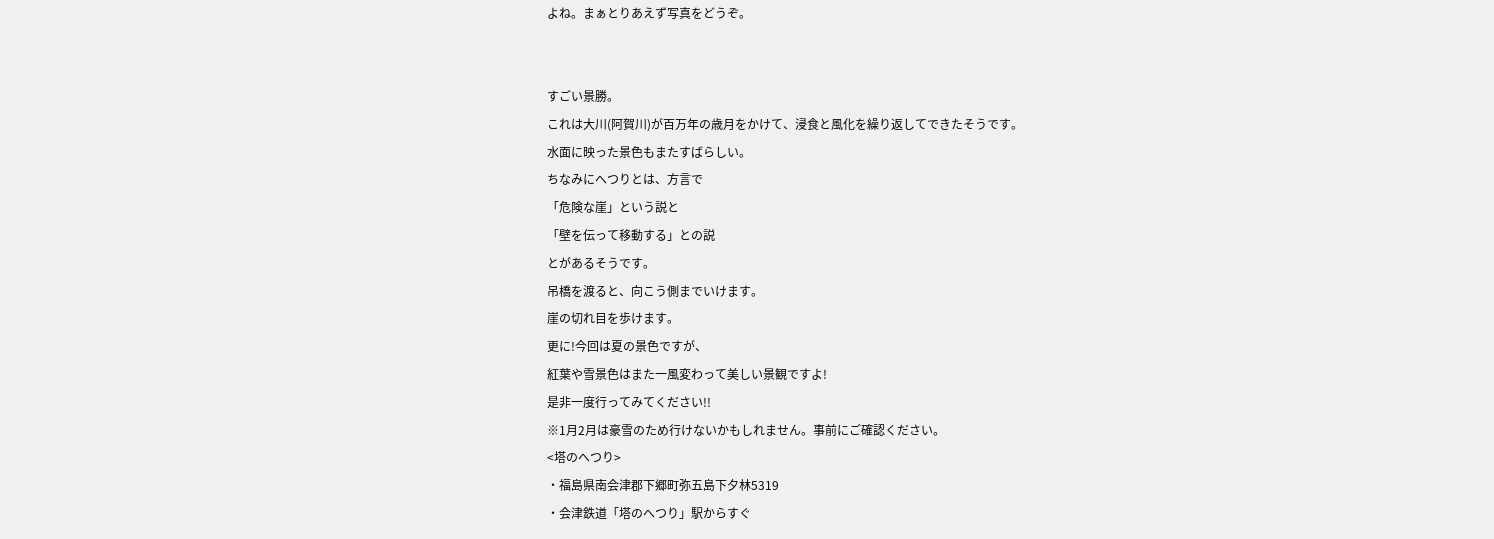よね。まぁとりあえず写真をどうぞ。


すごい景勝。
これは大川(阿賀川)が百万年の歳月をかけて、浸食と風化を繰り返してできたそうです。
水面に映った景色もまたすばらしい。
ちなみにへつりとは、方言で
「危険な崖」という説と
「壁を伝って移動する」との説
とがあるそうです。
吊橋を渡ると、向こう側までいけます。
崖の切れ目を歩けます。
更に!今回は夏の景色ですが、
紅葉や雪景色はまた一風変わって美しい景観ですよ!
是非一度行ってみてください!!
※1月2月は豪雪のため行けないかもしれません。事前にご確認ください。
<塔のへつり>
・福島県南会津郡下郷町弥五島下夕林5319
・会津鉄道「塔のへつり」駅からすぐ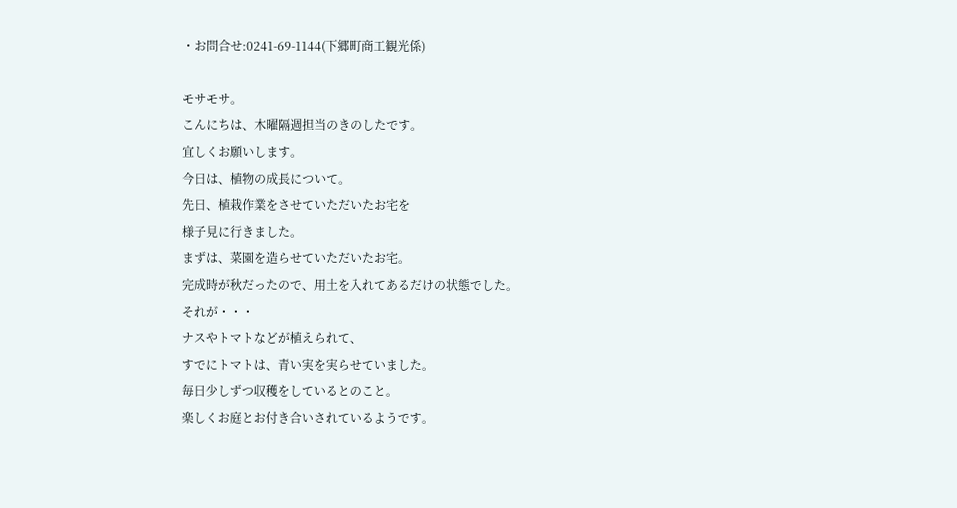・お問合せ:0241-69-1144(下郷町商工観光係)

モサモサ。
こんにちは、木曜隔週担当のきのしたです。
宜しくお願いします。
今日は、植物の成長について。
先日、植栽作業をさせていただいたお宅を
様子見に行きました。
まずは、菜園を造らせていただいたお宅。
完成時が秋だったので、用土を入れてあるだけの状態でした。
それが・・・
ナスやトマトなどが植えられて、
すでにトマトは、青い実を実らせていました。
毎日少しずつ収穫をしているとのこと。
楽しくお庭とお付き合いされているようです。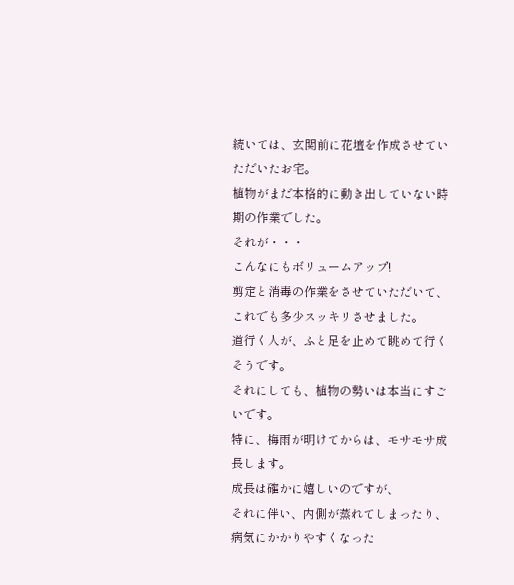続いては、玄関前に花壇を作成させていただいたお宅。
植物がまだ本格的に動き出していない時期の作業でした。
それが・・・
こんなにもボリュームアップ!
剪定と消毒の作業をさせていただいて、
これでも多少スッキリさせました。
道行く人が、ふと足を止めて眺めて行くそうです。
それにしても、植物の勢いは本当にすごいです。
特に、梅雨が明けてからは、モサモサ成長します。
成長は確かに嬉しいのですが、
それに伴い、内側が蒸れてしまったり、
病気にかかりやすくなった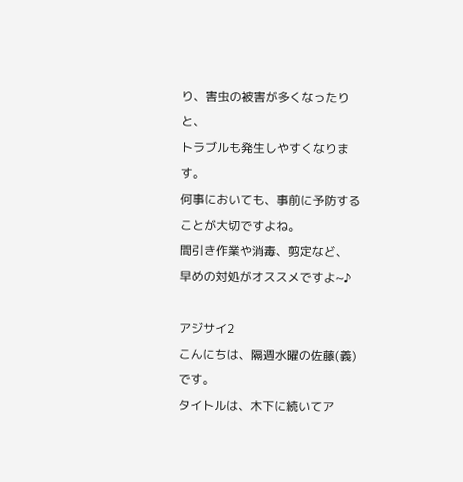り、害虫の被害が多くなったりと、
トラブルも発生しやすくなります。
何事においても、事前に予防することが大切ですよね。
間引き作業や消毒、剪定など、
早めの対処がオススメですよ~♪

アジサイ2
こんにちは、隔週水曜の佐藤(義)です。
タイトルは、木下に続いてア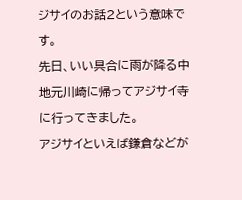ジサイのお話2という意味です。
先日、いい具合に雨が降る中
地元川崎に帰ってアジサイ寺に行ってきました。
アジサイといえば鎌倉などが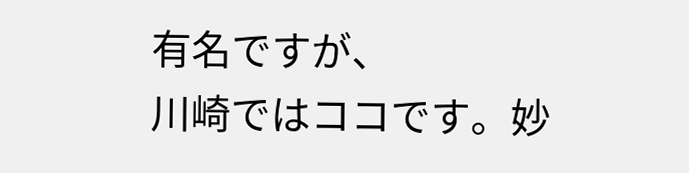有名ですが、
川崎ではココです。妙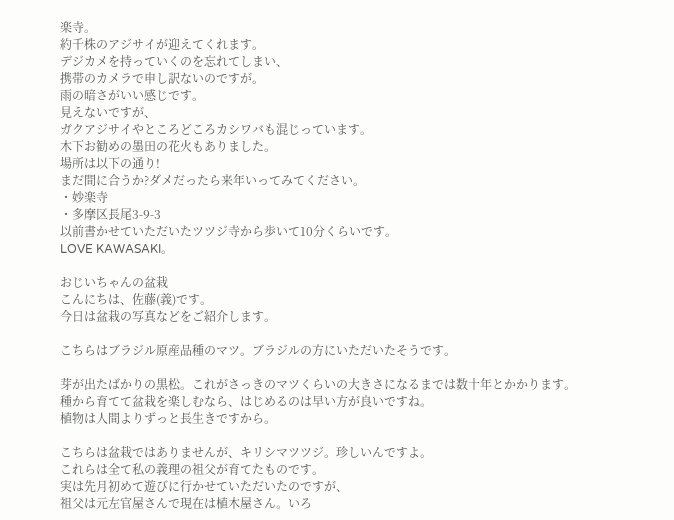楽寺。
約千株のアジサイが迎えてくれます。
デジカメを持っていくのを忘れてしまい、
携帯のカメラで申し訳ないのですが。
雨の暗さがいい感じです。
見えないですが、
ガクアジサイやところどころカシワバも混じっています。
木下お勧めの墨田の花火もありました。
場所は以下の通り!
まだ間に合うか?ダメだったら来年いってみてください。
・妙楽寺
・多摩区長尾3-9-3
以前書かせていただいたツツジ寺から歩いて10分くらいです。
LOVE KAWASAKI。

おじいちゃんの盆栽
こんにちは、佐藤(義)です。
今日は盆栽の写真などをご紹介します。

こちらはブラジル原産品種のマツ。ブラジルの方にいただいたそうです。

芽が出たばかりの黒松。これがさっきのマツくらいの大きさになるまでは数十年とかかります。
種から育てて盆栽を楽しむなら、はじめるのは早い方が良いですね。
植物は人間よりずっと長生きですから。

こちらは盆栽ではありませんが、キリシマツツジ。珍しいんですよ。
これらは全て私の義理の祖父が育てたものです。
実は先月初めて遊びに行かせていただいたのですが、
祖父は元左官屋さんで現在は植木屋さん。いろ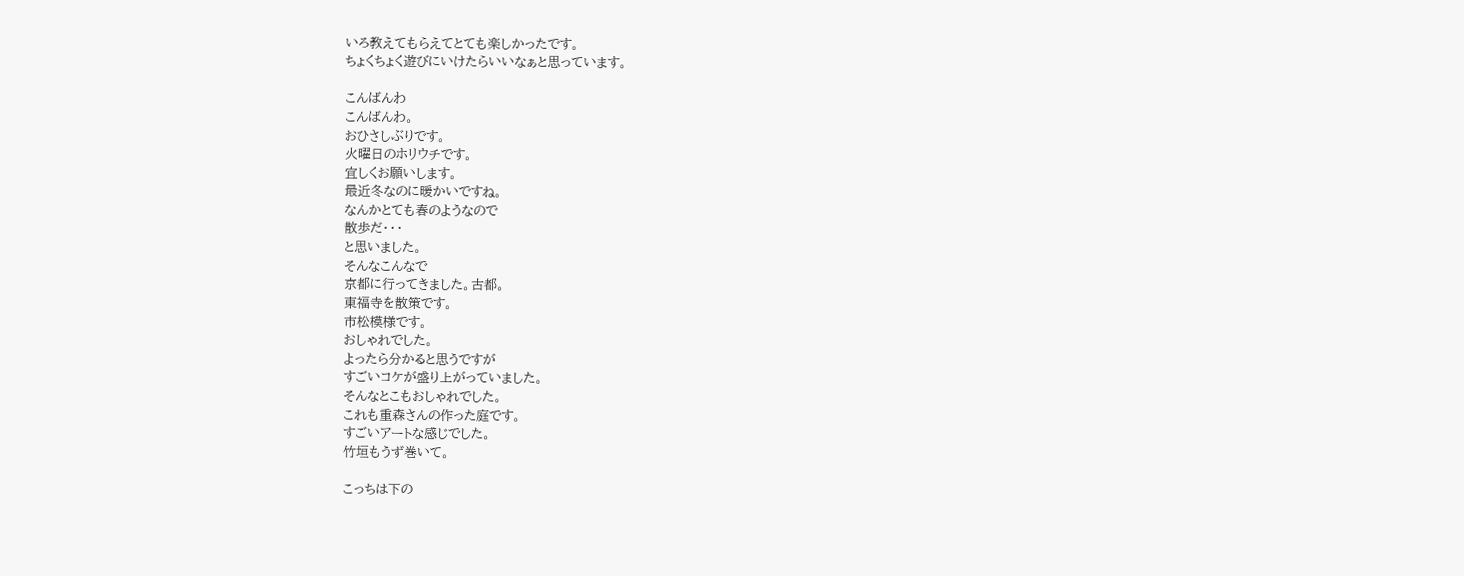いろ教えてもらえてとても楽しかったです。
ちょくちょく遊びにいけたらいいなぁと思っています。

こんばんわ
こんばんわ。
おひさしぶりです。
火曜日のホリウチです。
宜しくお願いします。
最近冬なのに暖かいですね。
なんかとても春のようなので
散歩だ・・・
と思いました。
そんなこんなで
京都に行ってきました。古都。
東福寺を散策です。
市松模様です。
おしゃれでした。
よったら分かると思うですが
すごいコケが盛り上がっていました。
そんなとこもおしゃれでした。
これも重森さんの作った庭です。
すごいアートな感じでした。
竹垣もうず巻いて。

こっちは下の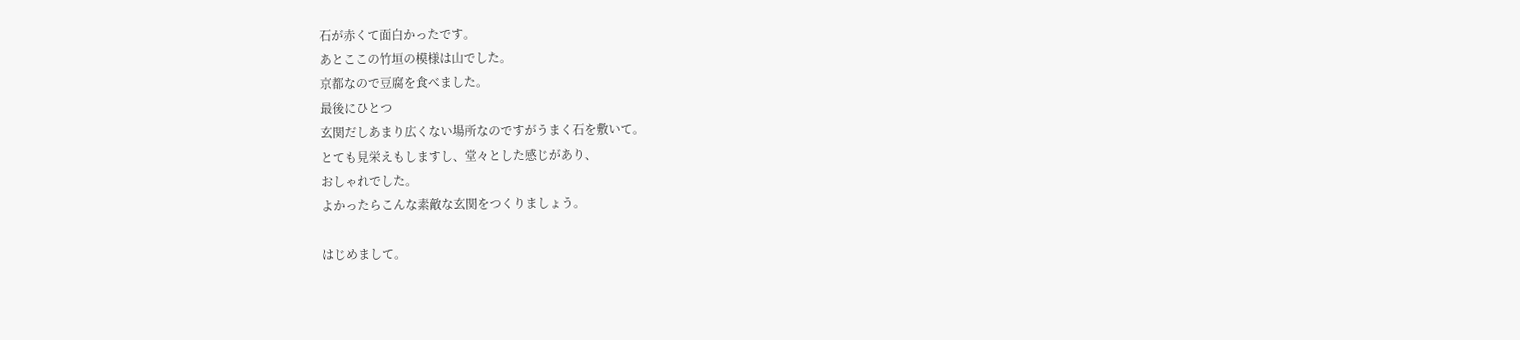石が赤くて面白かったです。
あとここの竹垣の模様は山でした。
京都なので豆腐を食べました。
最後にひとつ
玄関だしあまり広くない場所なのですがうまく石を敷いて。
とても見栄えもしますし、堂々とした感じがあり、
おしゃれでした。
よかったらこんな素敵な玄関をつくりましょう。

はじめまして。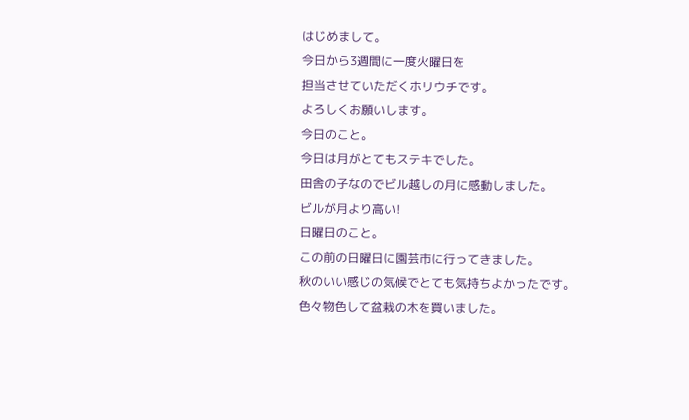はじめまして。
今日から3週間に一度火曜日を
担当させていただくホリウチです。
よろしくお願いします。
今日のこと。
今日は月がとてもステキでした。
田舎の子なのでビル越しの月に感動しました。
ビルが月より高い!
日曜日のこと。
この前の日曜日に園芸市に行ってきました。
秋のいい感じの気候でとても気持ちよかったです。
色々物色して盆栽の木を買いました。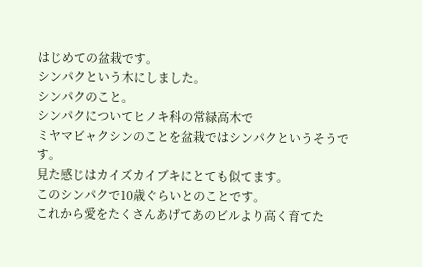はじめての盆栽です。
シンパクという木にしました。
シンパクのこと。
シンパクについてヒノキ科の常緑高木で
ミヤマビャクシンのことを盆栽ではシンパクというそうです。
見た感じはカイズカイブキにとても似てます。
このシンパクで10歳ぐらいとのことです。
これから愛をたくさんあげてあのビルより高く育てた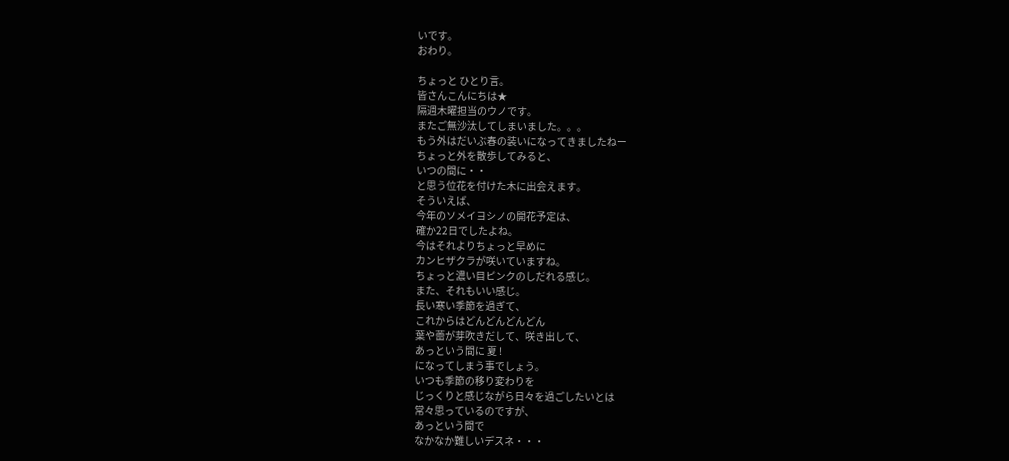いです。
おわり。

ちょっと ひとり言。
皆さんこんにちは★
隔週木曜担当のウノです。
またご無沙汰してしまいました。。。
もう外はだいぶ春の装いになってきましたねー
ちょっと外を散歩してみると、
いつの間に・・
と思う位花を付けた木に出会えます。
そういえば、
今年のソメイヨシノの開花予定は、
確か22日でしたよね。
今はそれよりちょっと早めに
カンヒザクラが咲いていますね。
ちょっと濃い目ピンクのしだれる感じ。
また、それもいい感じ。
長い寒い季節を過ぎて、
これからはどんどんどんどん
葉や蕾が芽吹きだして、咲き出して、
あっという間に 夏 !
になってしまう事でしょう。
いつも季節の移り変わりを
じっくりと感じながら日々を過ごしたいとは
常々思っているのですが、
あっという間で
なかなか難しいデスネ・・・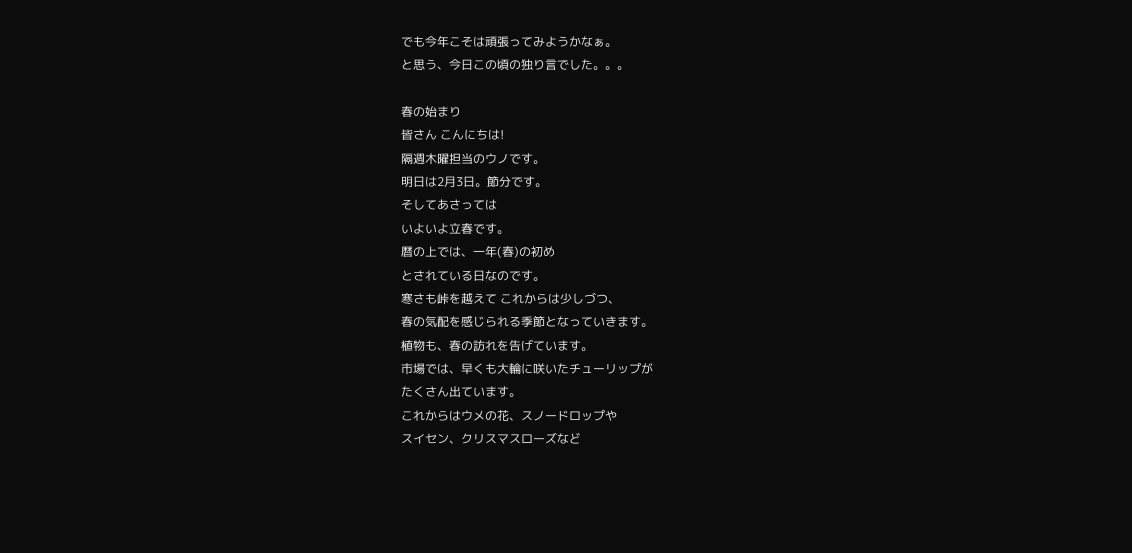でも今年こそは頑張ってみようかなぁ。
と思う、今日この頃の独り言でした。。。

春の始まり
皆さん こんにちは!
隔週木曜担当のウノです。
明日は2月3日。節分です。
そしてあさっては
いよいよ立春です。
暦の上では、一年(春)の初め
とされている日なのです。
寒さも峠を越えて これからは少しづつ、
春の気配を感じられる季節となっていきます。
植物も、春の訪れを告げています。
市場では、早くも大輪に咲いたチューリップが
たくさん出ています。
これからはウメの花、スノードロップや
スイセン、クリスマスローズなど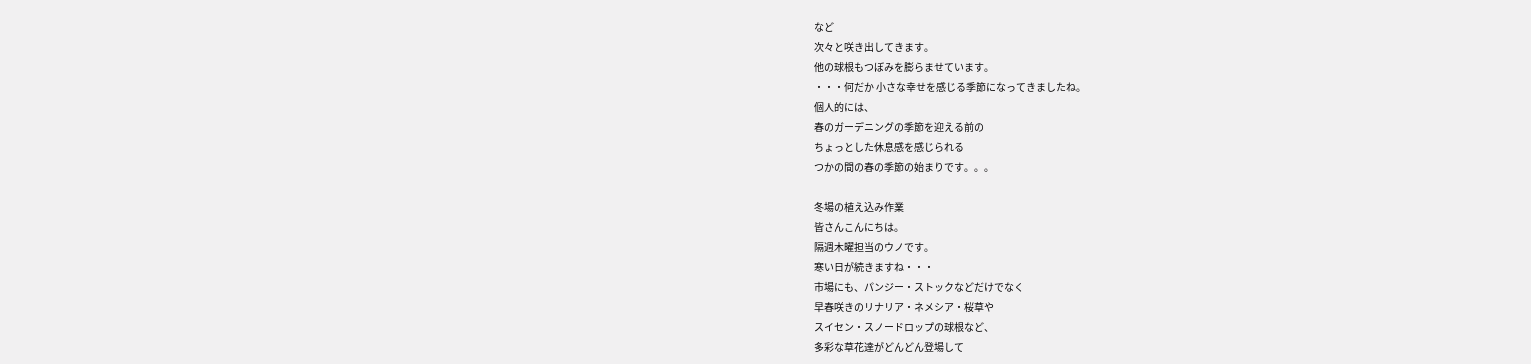など
次々と咲き出してきます。
他の球根もつぼみを膨らませています。
・・・何だか 小さな幸せを感じる季節になってきましたね。
個人的には、
春のガーデニングの季節を迎える前の
ちょっとした休息感を感じられる
つかの間の春の季節の始まりです。。。

冬場の植え込み作業
皆さんこんにちは。
隔週木曜担当のウノです。
寒い日が続きますね・・・
市場にも、パンジー・ストックなどだけでなく
早春咲きのリナリア・ネメシア・桜草や
スイセン・スノードロップの球根など、
多彩な草花達がどんどん登場して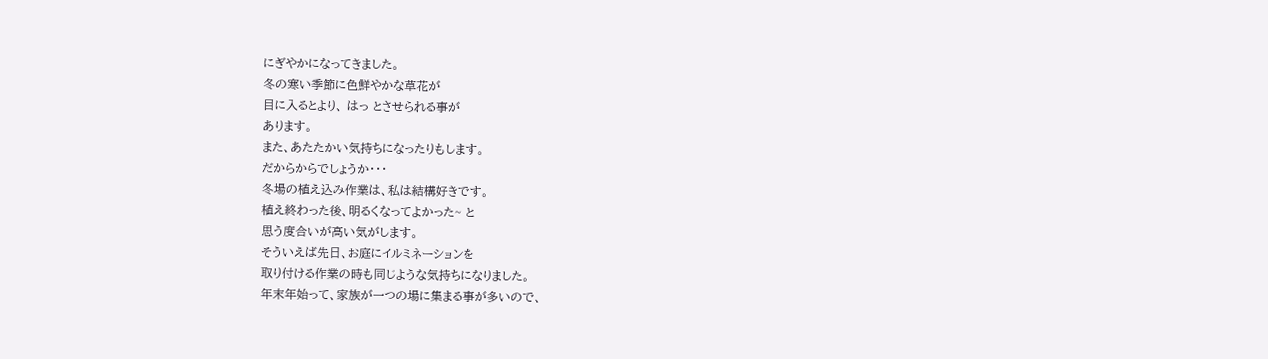にぎやかになってきました。
冬の寒い季節に色鮮やかな草花が
目に入るとより、 はっ とさせられる事が
あります。
また、あたたかい気持ちになったりもします。
だからからでしょうか・・・
冬場の植え込み作業は、私は結構好きです。
植え終わった後、明るくなってよかった~ と
思う度合いが高い気がします。
そういえば先日、お庭にイルミネーションを
取り付ける作業の時も同じような気持ちになりました。
年末年始って、家族が一つの場に集まる事が多いので、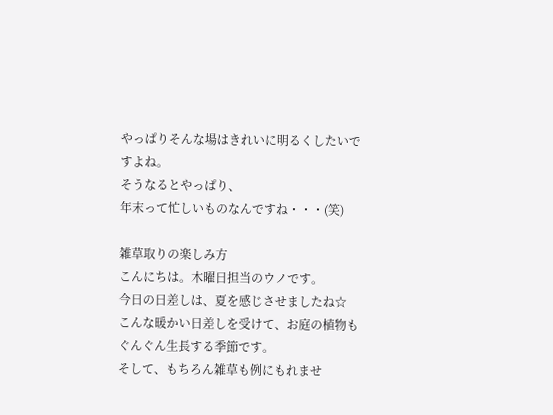やっぱりそんな場はきれいに明るくしたいですよね。
そうなるとやっぱり、
年末って忙しいものなんですね・・・(笑)

雑草取りの楽しみ方
こんにちは。木曜日担当のウノです。
今日の日差しは、夏を感じさせましたね☆
こんな暖かい日差しを受けて、お庭の植物も
ぐんぐん生長する季節です。
そして、もちろん雑草も例にもれませ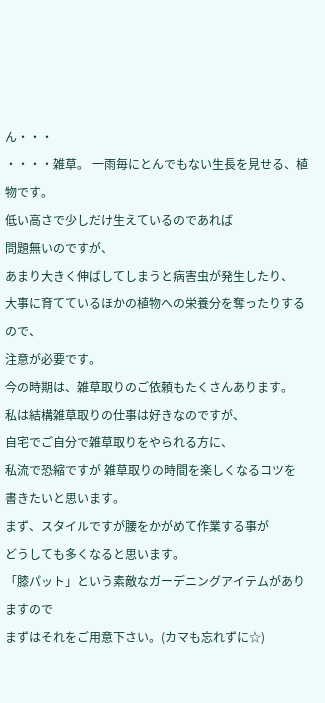ん・・・
・・・・雑草。 一雨毎にとんでもない生長を見せる、植物です。
低い高さで少しだけ生えているのであれば
問題無いのですが、
あまり大きく伸ばしてしまうと病害虫が発生したり、
大事に育てているほかの植物への栄養分を奪ったりするので、
注意が必要です。
今の時期は、雑草取りのご依頼もたくさんあります。
私は結構雑草取りの仕事は好きなのですが、
自宅でご自分で雑草取りをやられる方に、
私流で恐縮ですが 雑草取りの時間を楽しくなるコツを
書きたいと思います。
まず、スタイルですが腰をかがめて作業する事が
どうしても多くなると思います。
「膝パット」という素敵なガーデニングアイテムがありますので
まずはそれをご用意下さい。(カマも忘れずに☆)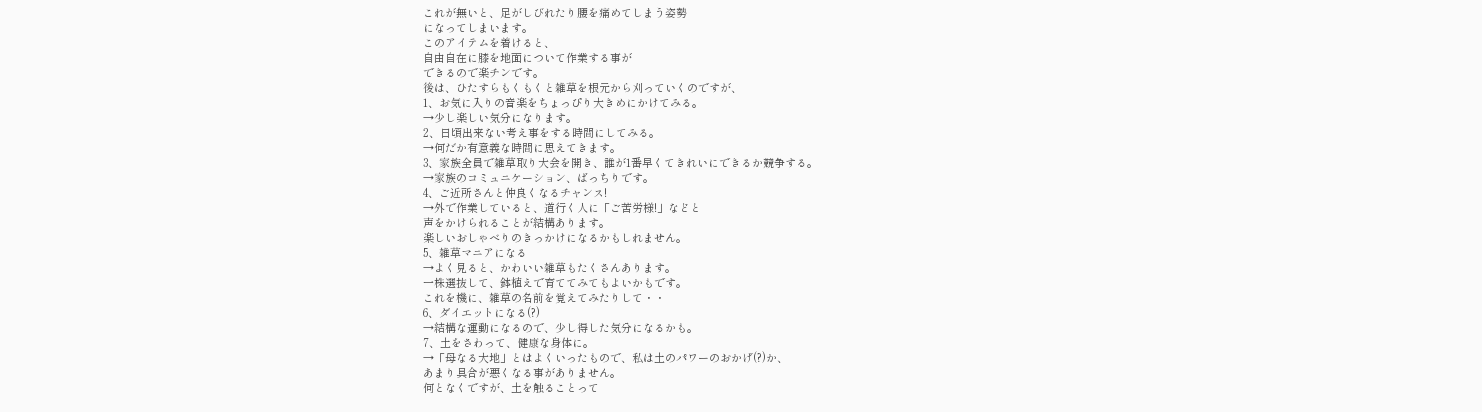これが無いと、足がしびれたり腰を痛めてしまう姿勢
になってしまいます。
このアイテムを着けると、
自由自在に膝を地面について作業する事が
できるので楽チンです。
後は、ひたすらもくもくと雑草を根元から刈っていくのですが、
1、お気に入りの音楽をちょっぴり大きめにかけてみる。
→少し楽しい気分になります。
2、日頃出来ない考え事をする時間にしてみる。
→何だか有意義な時間に思えてきます。
3、家族全員で雑草取り大会を開き、誰が1番早くてきれいにできるか競争する。
→家族のコミュニケーション、ばっちりです。
4、ご近所さんと仲良くなるチャンス!
→外で作業していると、道行く人に「ご苦労様!」などと
声をかけられることが結構あります。
楽しいおしゃべりのきっかけになるかもしれません。
5、雑草マニアになる
→よく見ると、かわいい雑草もたくさんあります。
一株選抜して、鉢植えで育ててみてもよいかもです。
これを機に、雑草の名前を覚えてみたりして・・
6、ダイエットになる(?)
→結構な運動になるので、少し得した気分になるかも。
7、土をさわって、健康な身体に。
→「母なる大地」とはよくいったもので、私は土のパワーのおかげ(?)か、
あまり具合が悪くなる事がありません。
何となくですが、土を触ることって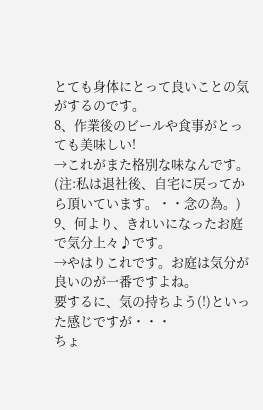とても身体にとって良いことの気がするのです。
8、作業後のビールや食事がとっても美味しい!
→これがまた格別な味なんです。
(注:私は退社後、自宅に戻ってから頂いています。・・念の為。)
9、何より、きれいになったお庭で気分上々♪です。
→やはりこれです。お庭は気分が良いのが一番ですよね。
要するに、気の持ちよう(!)といった感じですが・・・
ちょ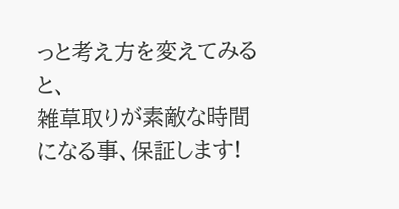っと考え方を変えてみると、
雑草取りが素敵な時間になる事、保証します!